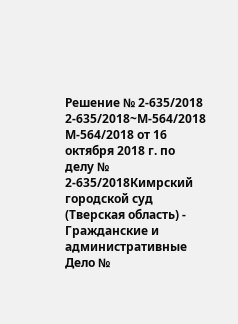Решение № 2-635/2018 2-635/2018~М-564/2018 М-564/2018 от 16 октября 2018 г. по делу № 2-635/2018Кимрский городской суд (Тверская область) - Гражданские и административные Дело №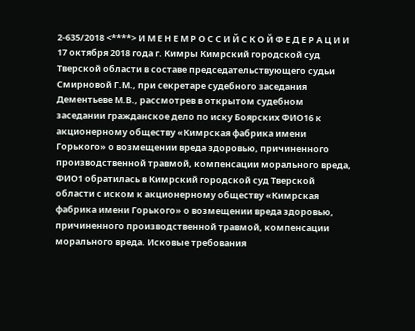2-635/2018 <****> И М Е Н Е М Р О С С И Й С К О Й Ф Е Д Е Р А Ц И И 17 октября 2018 года г. Кимры Кимрский городской суд Тверской области в составе председательствующего судьи Смирновой Г.М., при секретаре судебного заседания Дементьеве М.В., рассмотрев в открытом судебном заседании гражданское дело по иску Боярских ФИО16 к акционерному обществу «Кимрская фабрика имени Горького» о возмещении вреда здоровью, причиненного производственной травмой, компенсации морального вреда, ФИО1 обратилась в Кимрский городской суд Тверской области с иском к акционерному обществу «Кимрская фабрика имени Горького» о возмещении вреда здоровью, причиненного производственной травмой, компенсации морального вреда. Исковые требования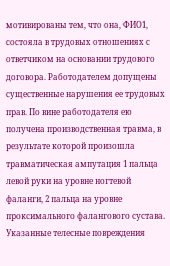мотивированы тем, что она, ФИО1, состояла в трудовых отношениях с ответчиком на основании трудового договора. Работодателем допущены существенные нарушения ее трудовых прав. По вине работодателя ею получена производственная травма, в результате которой произошла травматическая ампутация 1 пальца левой руки на уровне ногтевой фаланги, 2 пальца на уровне проксимального фалангового сустава. Указанные телесные повреждения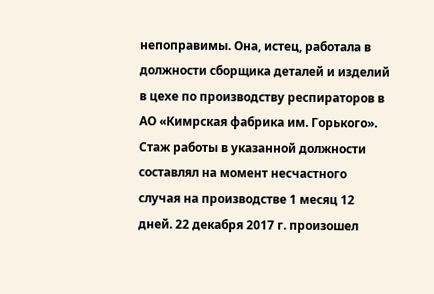непоправимы. Она, истец, работала в должности сборщика деталей и изделий в цехе по производству респираторов в АО «Кимрская фабрика им. Горького». Стаж работы в указанной должности составлял на момент несчастного случая на производстве 1 месяц 12 дней. 22 декабря 2017 г. произошел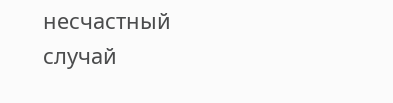несчастный случай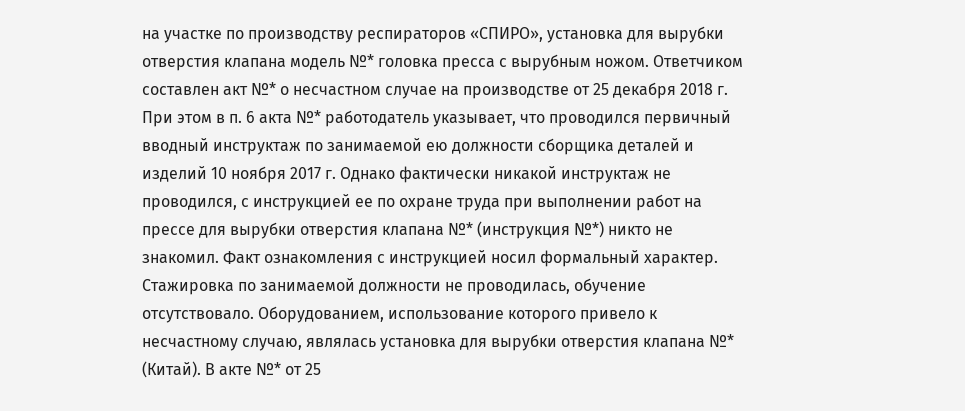на участке по производству респираторов «СПИРО», установка для вырубки отверстия клапана модель №* головка пресса с вырубным ножом. Ответчиком составлен акт №* о несчастном случае на производстве от 25 декабря 2018 г. При этом в п. 6 акта №* работодатель указывает, что проводился первичный вводный инструктаж по занимаемой ею должности сборщика деталей и изделий 10 ноября 2017 г. Однако фактически никакой инструктаж не проводился, с инструкцией ее по охране труда при выполнении работ на прессе для вырубки отверстия клапана №* (инструкция №*) никто не знакомил. Факт ознакомления с инструкцией носил формальный характер. Стажировка по занимаемой должности не проводилась, обучение отсутствовало. Оборудованием, использование которого привело к несчастному случаю, являлась установка для вырубки отверстия клапана №* (Китай). В акте №* от 25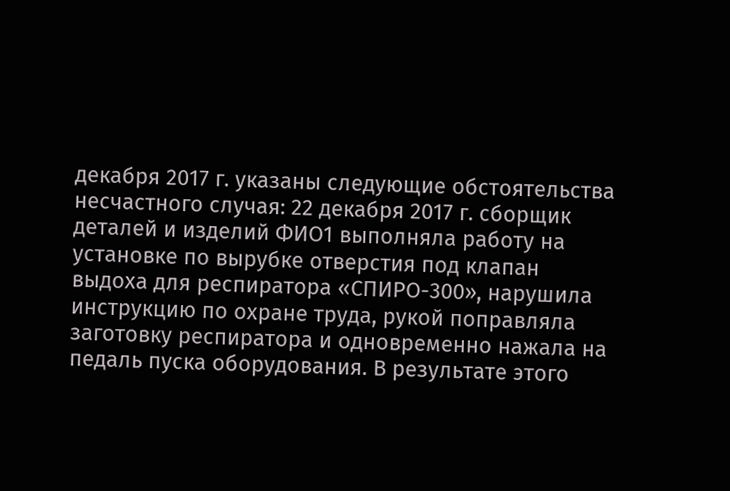декабря 2017 г. указаны следующие обстоятельства несчастного случая: 22 декабря 2017 г. сборщик деталей и изделий ФИО1 выполняла работу на установке по вырубке отверстия под клапан выдоха для респиратора «СПИРО-300», нарушила инструкцию по охране труда, рукой поправляла заготовку респиратора и одновременно нажала на педаль пуска оборудования. В результате этого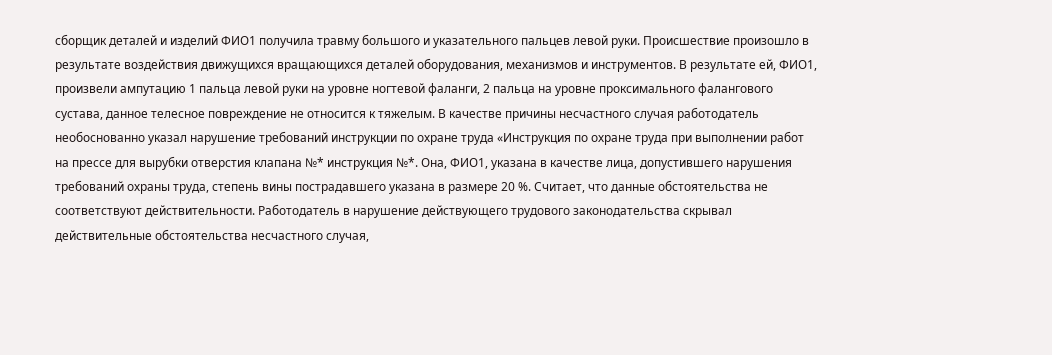сборщик деталей и изделий ФИО1 получила травму большого и указательного пальцев левой руки. Происшествие произошло в результате воздействия движущихся вращающихся деталей оборудования, механизмов и инструментов. В результате ей, ФИО1, произвели ампутацию 1 пальца левой руки на уровне ногтевой фаланги, 2 пальца на уровне проксимального фалангового сустава, данное телесное повреждение не относится к тяжелым. В качестве причины несчастного случая работодатель необоснованно указал нарушение требований инструкции по охране труда «Инструкция по охране труда при выполнении работ на прессе для вырубки отверстия клапана №* инструкция №*. Она, ФИО1, указана в качестве лица, допустившего нарушения требований охраны труда, степень вины пострадавшего указана в размере 20 %. Считает, что данные обстоятельства не соответствуют действительности. Работодатель в нарушение действующего трудового законодательства скрывал действительные обстоятельства несчастного случая,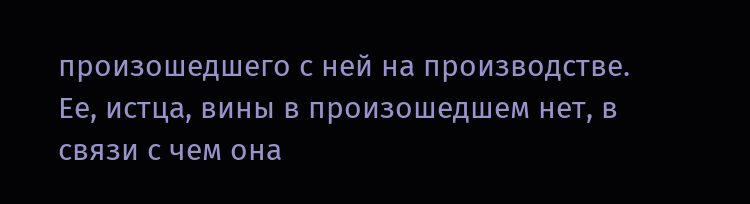произошедшего с ней на производстве. Ее, истца, вины в произошедшем нет, в связи с чем она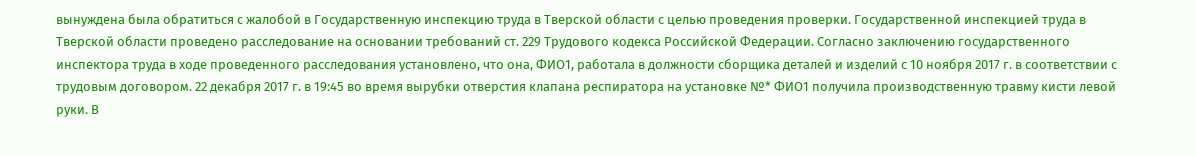вынуждена была обратиться с жалобой в Государственную инспекцию труда в Тверской области с целью проведения проверки. Государственной инспекцией труда в Тверской области проведено расследование на основании требований ст. 229 Трудового кодекса Российской Федерации. Согласно заключению государственного инспектора труда в ходе проведенного расследования установлено, что она, ФИО1, работала в должности сборщика деталей и изделий с 10 ноября 2017 г. в соответствии с трудовым договором. 22 декабря 2017 г. в 19:45 во время вырубки отверстия клапана респиратора на установке №* ФИО1 получила производственную травму кисти левой руки. В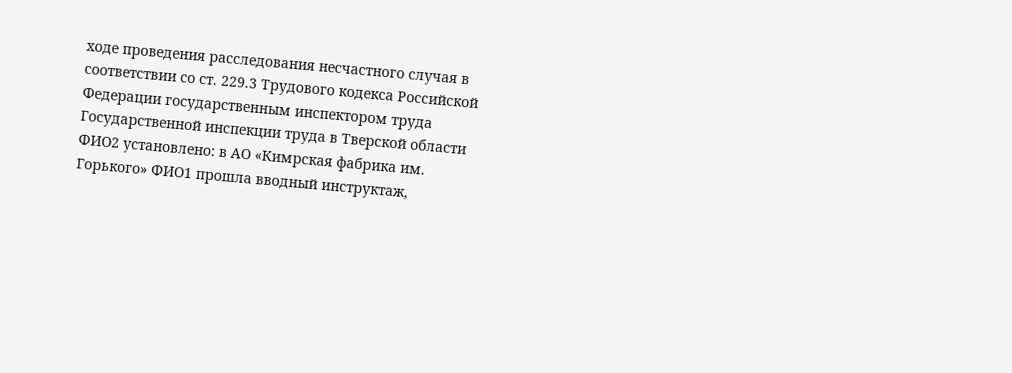ходе проведения расследования несчастного случая в соответствии со ст. 229.3 Трудового кодекса Российской Федерации государственным инспектором труда Государственной инспекции труда в Тверской области ФИО2 установлено: в АО «Кимрская фабрика им. Горького» ФИО1 прошла вводный инструктаж,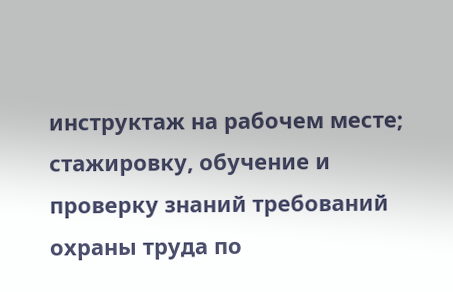инструктаж на рабочем месте; стажировку, обучение и проверку знаний требований охраны труда по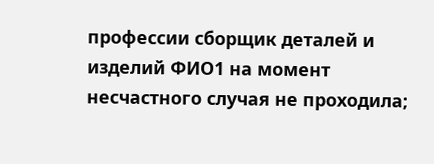профессии сборщик деталей и изделий ФИО1 на момент несчастного случая не проходила;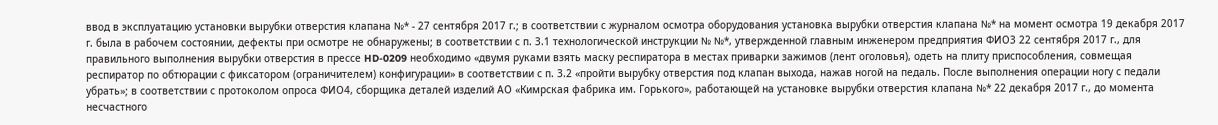ввод в эксплуатацию установки вырубки отверстия клапана №* - 27 сентября 2017 г.; в соответствии с журналом осмотра оборудования установка вырубки отверстия клапана №* на момент осмотра 19 декабря 2017 г. была в рабочем состоянии, дефекты при осмотре не обнаружены; в соответствии с п. 3.1 технологической инструкции № №*, утвержденной главным инженером предприятия ФИО3 22 сентября 2017 г., для правильного выполнения вырубки отверстия в прессе HD-0209 необходимо «двумя руками взять маску респиратора в местах приварки зажимов (лент оголовья), одеть на плиту приспособления, совмещая респиратор по обтюрации с фиксатором (ограничителем) конфигурации» в соответствии с п. 3.2 «пройти вырубку отверстия под клапан выхода, нажав ногой на педаль. После выполнения операции ногу с педали убрать»; в соответствии с протоколом опроса ФИО4, сборщика деталей изделий АО «Кимрская фабрика им. Горького», работающей на установке вырубки отверстия клапана №* 22 декабря 2017 г., до момента несчастного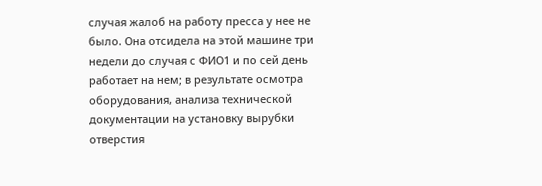случая жалоб на работу пресса у нее не было. Она отсидела на этой машине три недели до случая с ФИО1 и по сей день работает на нем; в результате осмотра оборудования, анализа технической документации на установку вырубки отверстия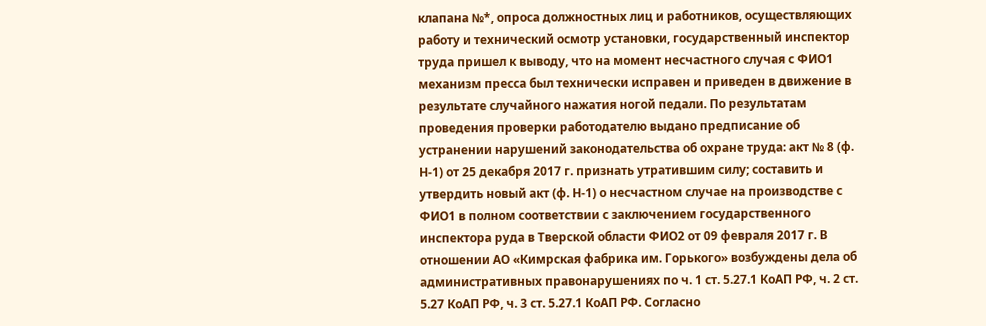клапана №*, опроса должностных лиц и работников, осуществляющих работу и технический осмотр установки, государственный инспектор труда пришел к выводу, что на момент несчастного случая с ФИО1 механизм пресса был технически исправен и приведен в движение в результате случайного нажатия ногой педали. По результатам проведения проверки работодателю выдано предписание об устранении нарушений законодательства об охране труда: акт № 8 (ф. Н-1) от 25 декабря 2017 г. признать утратившим силу; составить и утвердить новый акт (ф. Н-1) о несчастном случае на производстве с ФИО1 в полном соответствии с заключением государственного инспектора руда в Тверской области ФИО2 от 09 февраля 2017 г. В отношении АО «Кимрская фабрика им. Горького» возбуждены дела об административных правонарушениях по ч. 1 ст. 5.27.1 КоАП РФ, ч. 2 ст. 5.27 КоАП РФ, ч. 3 ст. 5.27.1 КоАП РФ. Согласно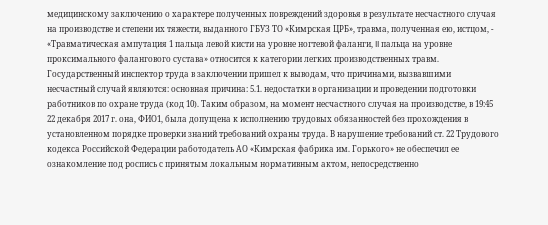медицинскому заключению о характере полученных повреждений здоровья в результате несчастного случая на производстве и степени их тяжести, выданного ГБУЗ ТО «Кимрская ЦРБ», травма, полученная ею, истцом, - «Травматическая ампутация 1 пальца левой кисти на уровне ногтевой фаланги, II пальца на уровне проксимального фалангового сустава» относится к категории легких производственных травм. Государственный инспектор труда в заключении пришел к выводам, что причинами, вызвавшими несчастный случай являются: основная причина: 5.1. недостатки в организации и проведении подготовки работников по охране труда (код 10). Таким образом, на момент несчастного случая на производстве, в 19:45 22 декабря 2017 г. она, ФИО1, была допущена к исполнению трудовых обязанностей без прохождения в установленном порядке проверки знаний требований охраны труда. В нарушение требований ст. 22 Трудового кодекса Российской Федерации работодатель АО «Кимрская фабрика им. Горького» не обеспечил ее ознакомление под роспись с принятым локальным нормативным актом, непосредственно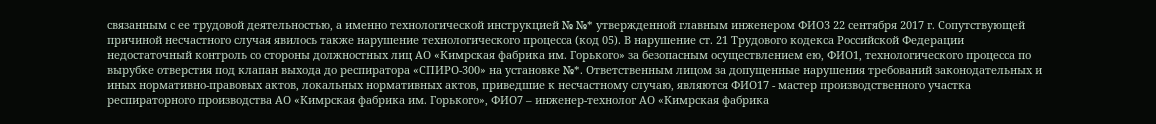связанным с ее трудовой деятельностью, а именно технологической инструкцией № №* утвержденной главным инженером ФИО3 22 сентября 2017 г. Сопутствующей причиной несчастного случая явилось также нарушение технологического процесса (код 05). В нарушение ст. 21 Трудового кодекса Российской Федерации недостаточный контроль со стороны должностных лиц АО «Кимрская фабрика им. Горького» за безопасным осуществлением ею, ФИО1, технологического процесса по вырубке отверстия под клапан выхода до респиратора «СПИРО-300» на установке №*. Ответственным лицом за допущенные нарушения требований законодательных и иных нормативно-правовых актов, локальных нормативных актов, приведшие к несчастному случаю, являются ФИО17 - мастер производственного участка респираторного производства АО «Кимрская фабрика им. Горького», ФИО7 – инженер-технолог АО «Кимрская фабрика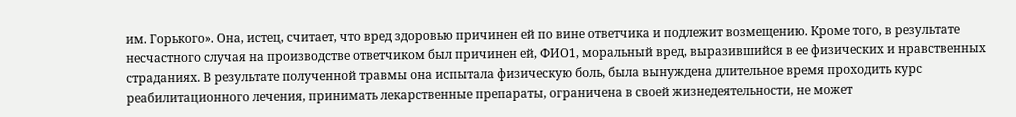им. Горького». Она, истец, считает, что вред здоровью причинен ей по вине ответчика и подлежит возмещению. Кроме того, в результате несчастного случая на производстве ответчиком был причинен ей, ФИО1, моральный вред, выразившийся в ее физических и нравственных страданиях. В результате полученной травмы она испытала физическую боль, была вынуждена длительное время проходить курс реабилитационного лечения, принимать лекарственные препараты, ограничена в своей жизнедеятельности, не может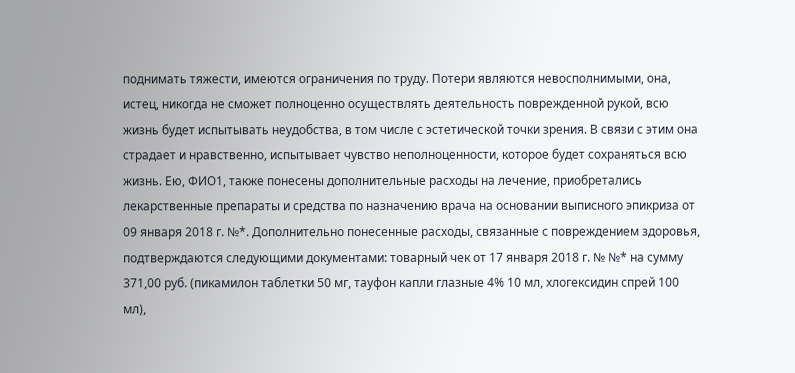поднимать тяжести, имеются ограничения по труду. Потери являются невосполнимыми, она, истец, никогда не сможет полноценно осуществлять деятельность поврежденной рукой, всю жизнь будет испытывать неудобства, в том числе с эстетической точки зрения. В связи с этим она страдает и нравственно, испытывает чувство неполноценности, которое будет сохраняться всю жизнь. Ею, ФИО1, также понесены дополнительные расходы на лечение, приобретались лекарственные препараты и средства по назначению врача на основании выписного эпикриза от 09 января 2018 г. №*. Дополнительно понесенные расходы, связанные с повреждением здоровья, подтверждаются следующими документами: товарный чек от 17 января 2018 г. № №* на сумму 371,00 руб. (пикамилон таблетки 50 мг, тауфон капли глазные 4% 10 мл, хлогексидин спрей 100 мл),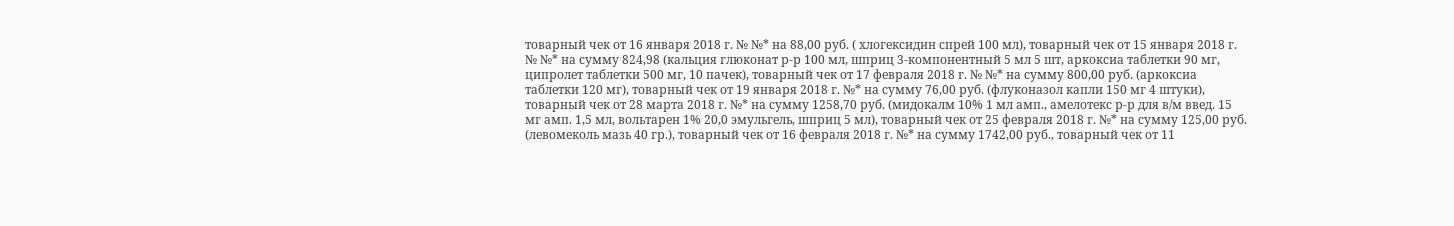товарный чек от 16 января 2018 г. № №* на 88,00 руб. ( хлогексидин спрей 100 мл), товарный чек от 15 января 2018 г. № №* на сумму 824,98 (кальция глюконат р-р 100 мл, шприц 3-компонентный 5 мл 5 шт, аркоксиа таблетки 90 мг, ципролет таблетки 500 мг, 10 пачек), товарный чек от 17 февраля 2018 г. № №* на сумму 800,00 руб. (аркоксиа таблетки 120 мг), товарный чек от 19 января 2018 г. №* на сумму 76,00 руб. (флуконазол капли 150 мг 4 штуки), товарный чек от 28 марта 2018 г. №* на сумму 1258,70 руб. (мидокалм 10% 1 мл амп., амелотекс р-р для в/м введ. 15 мг амп. 1,5 мл, вольтарен 1% 20,0 эмульгель, шприц 5 мл), товарный чек от 25 февраля 2018 г. №* на сумму 125,00 руб. (левомеколь мазь 40 гр.), товарный чек от 16 февраля 2018 г. №* на сумму 1742,00 руб., товарный чек от 11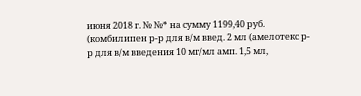июня 2018 г. № №* на сумму 1199,40 руб. (комбилипен р-р для в/м введ. 2 мл (амелотекс р-р для в/м введения 10 мг/мл амп. 1,5 мл,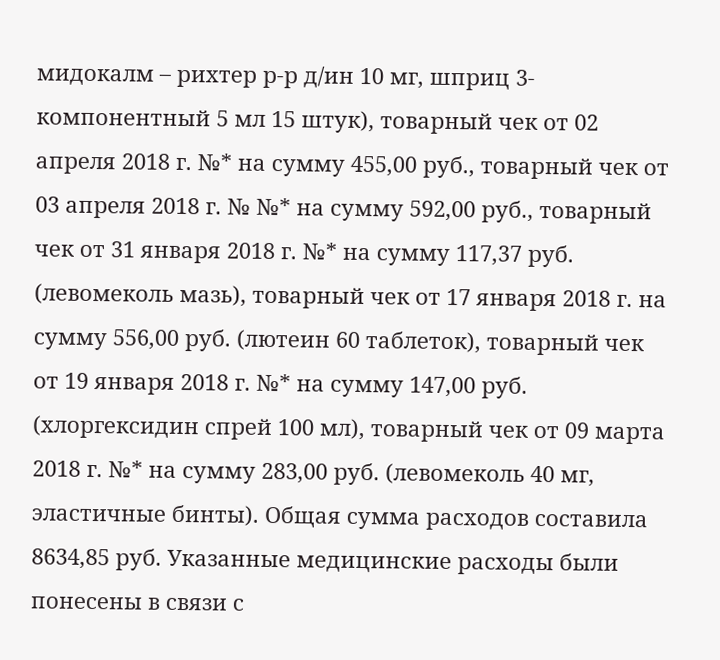мидокалм – рихтер р-р д/ин 10 мг, шприц 3-компонентный 5 мл 15 штук), товарный чек от 02 апреля 2018 г. №* на сумму 455,00 руб., товарный чек от 03 апреля 2018 г. № №* на сумму 592,00 руб., товарный чек от 31 января 2018 г. №* на сумму 117,37 руб. (левомеколь мазь), товарный чек от 17 января 2018 г. на сумму 556,00 руб. (лютеин 60 таблеток), товарный чек от 19 января 2018 г. №* на сумму 147,00 руб. (хлоргексидин спрей 100 мл), товарный чек от 09 марта 2018 г. №* на сумму 283,00 руб. (левомеколь 40 мг, эластичные бинты). Общая сумма расходов составила 8634,85 руб. Указанные медицинские расходы были понесены в связи с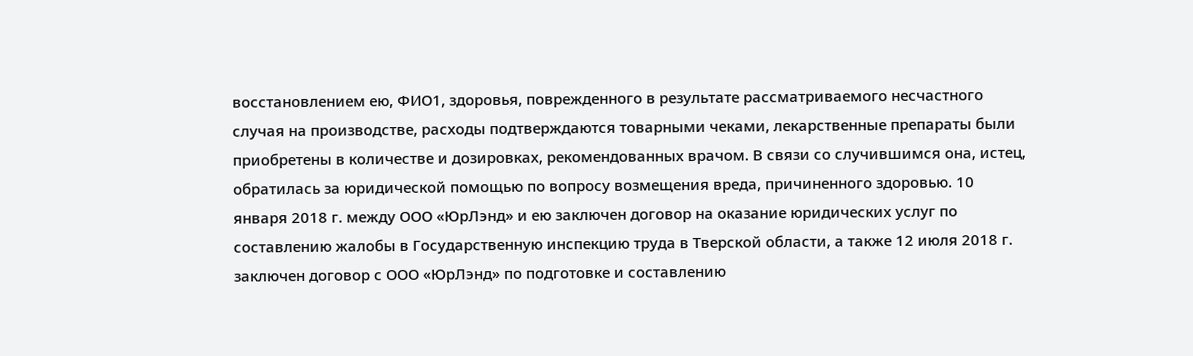восстановлением ею, ФИО1, здоровья, поврежденного в результате рассматриваемого несчастного случая на производстве, расходы подтверждаются товарными чеками, лекарственные препараты были приобретены в количестве и дозировках, рекомендованных врачом. В связи со случившимся она, истец, обратилась за юридической помощью по вопросу возмещения вреда, причиненного здоровью. 10 января 2018 г. между ООО «ЮрЛэнд» и ею заключен договор на оказание юридических услуг по составлению жалобы в Государственную инспекцию труда в Тверской области, а также 12 июля 2018 г. заключен договор с ООО «ЮрЛэнд» по подготовке и составлению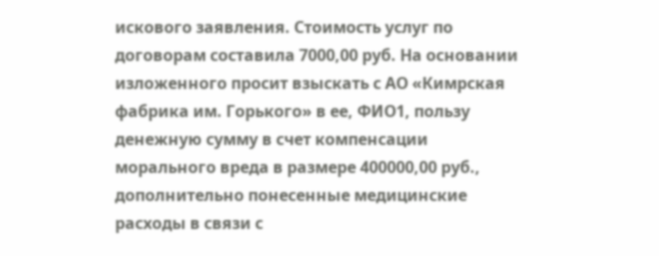искового заявления. Стоимость услуг по договорам составила 7000,00 руб. На основании изложенного просит взыскать с АО «Кимрская фабрика им. Горького» в ее, ФИО1, пользу денежную сумму в счет компенсации морального вреда в размере 400000,00 руб., дополнительно понесенные медицинские расходы в связи с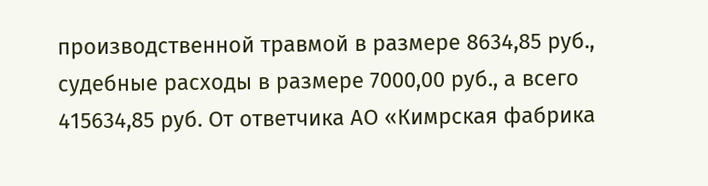производственной травмой в размере 8634,85 руб., судебные расходы в размере 7000,00 руб., а всего 415634,85 руб. От ответчика АО «Кимрская фабрика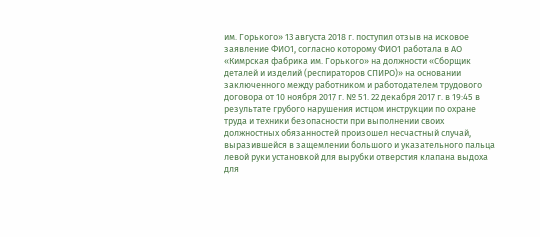им. Горького» 13 августа 2018 г. поступил отзыв на исковое заявление ФИО1, согласно которому ФИО1 работала в АО «Кимрская фабрика им. Горького» на должности «Сборщик деталей и изделий (респираторов СПИРО)» на основании заключенного между работником и работодателем трудового договора от 10 ноября 2017 г. № 51. 22 декабря 2017 г. в 19:45 в результате грубого нарушения истцом инструкции по охране труда и техники безопасности при выполнении своих должностных обязанностей произошел несчастный случай, выразившейся в защемлении большого и указательного пальца левой руки установкой для вырубки отверстия клапана выдоха для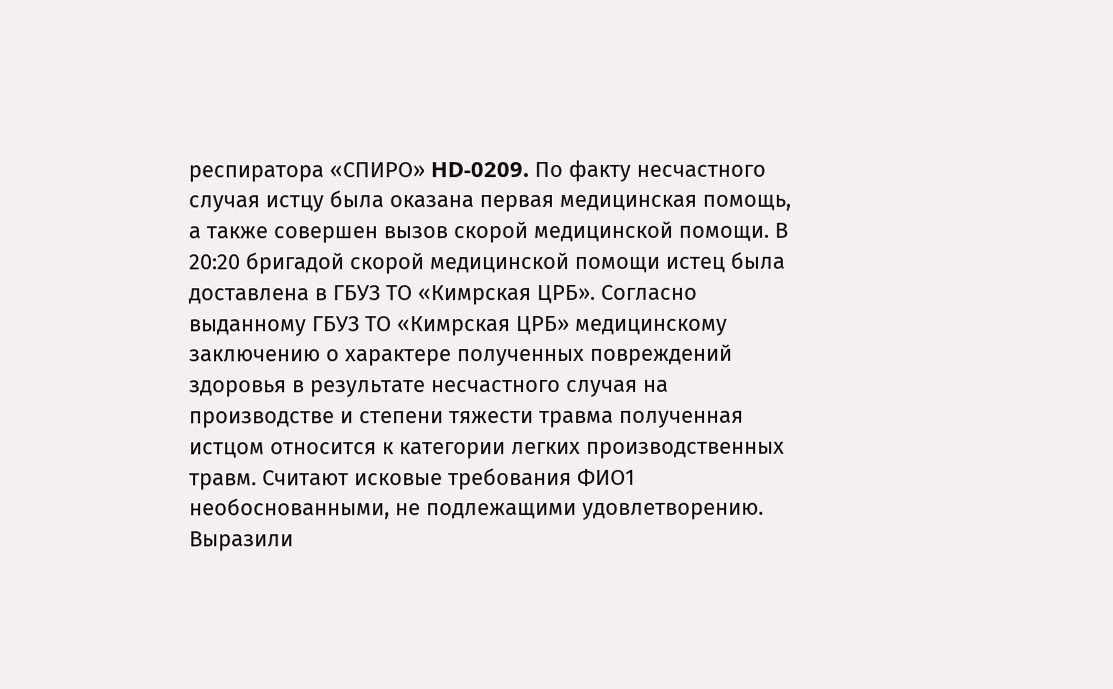респиратора «СПИРО» HD-0209. По факту несчастного случая истцу была оказана первая медицинская помощь, а также совершен вызов скорой медицинской помощи. В 20:20 бригадой скорой медицинской помощи истец была доставлена в ГБУЗ ТО «Кимрская ЦРБ». Согласно выданному ГБУЗ ТО «Кимрская ЦРБ» медицинскому заключению о характере полученных повреждений здоровья в результате несчастного случая на производстве и степени тяжести травма полученная истцом относится к категории легких производственных травм. Считают исковые требования ФИО1 необоснованными, не подлежащими удовлетворению. Выразили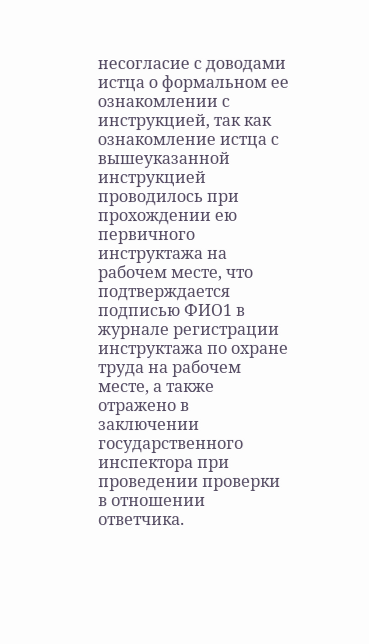несогласие с доводами истца о формальном ее ознакомлении с инструкцией, так как ознакомление истца с вышеуказанной инструкцией проводилось при прохождении ею первичного инструктажа на рабочем месте, что подтверждается подписью ФИО1 в журнале регистрации инструктажа по охране труда на рабочем месте, а также отражено в заключении государственного инспектора при проведении проверки в отношении ответчика.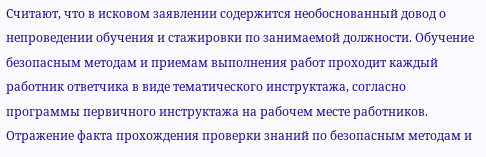Считают, что в исковом заявлении содержится необоснованный довод о непроведении обучения и стажировки по занимаемой должности. Обучение безопасным методам и приемам выполнения работ проходит каждый работник ответчика в виде тематического инструктажа, согласно программы первичного инструктажа на рабочем месте работников. Отражение факта прохождения проверки знаний по безопасным методам и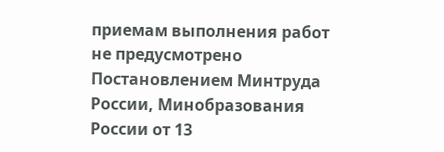приемам выполнения работ не предусмотрено Постановлением Минтруда России, Минобразования России от 13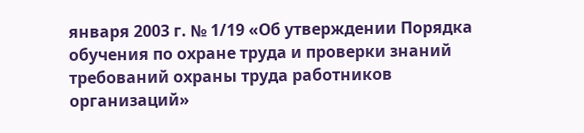января 2003 г. № 1/19 «Об утверждении Порядка обучения по охране труда и проверки знаний требований охраны труда работников организаций»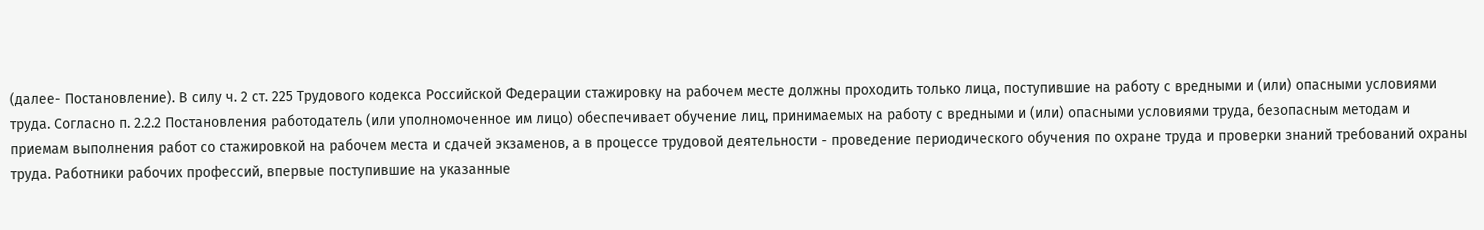(далее- Постановление). В силу ч. 2 ст. 225 Трудового кодекса Российской Федерации стажировку на рабочем месте должны проходить только лица, поступившие на работу с вредными и (или) опасными условиями труда. Согласно п. 2.2.2 Постановления работодатель (или уполномоченное им лицо) обеспечивает обучение лиц, принимаемых на работу с вредными и (или) опасными условиями труда, безопасным методам и приемам выполнения работ со стажировкой на рабочем места и сдачей экзаменов, а в процессе трудовой деятельности - проведение периодического обучения по охране труда и проверки знаний требований охраны труда. Работники рабочих профессий, впервые поступившие на указанные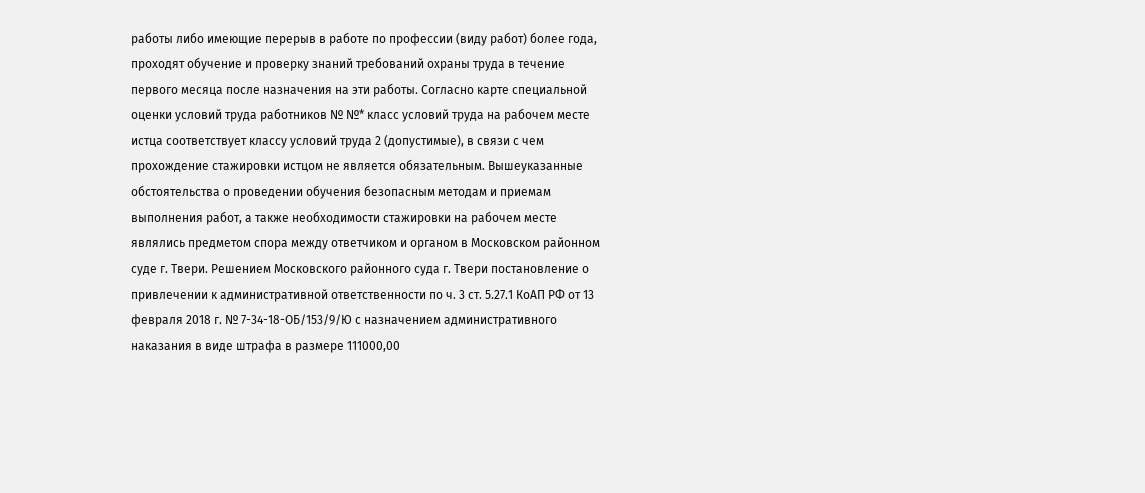работы либо имеющие перерыв в работе по профессии (виду работ) более года, проходят обучение и проверку знаний требований охраны труда в течение первого месяца после назначения на эти работы. Согласно карте специальной оценки условий труда работников № №* класс условий труда на рабочем месте истца соответствует классу условий труда 2 (допустимые), в связи с чем прохождение стажировки истцом не является обязательным. Вышеуказанные обстоятельства о проведении обучения безопасным методам и приемам выполнения работ, а также необходимости стажировки на рабочем месте являлись предметом спора между ответчиком и органом в Московском районном суде г. Твери. Решением Московского районного суда г. Твери постановление о привлечении к административной ответственности по ч. 3 ст. 5.27.1 КоАП РФ от 13 февраля 2018 г. № 7-34-18-ОБ/153/9/Ю с назначением административного наказания в виде штрафа в размере 111000,00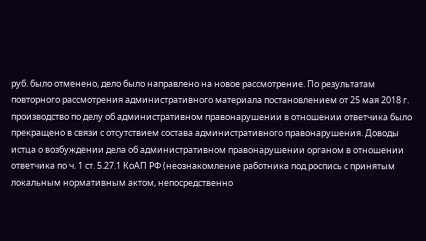руб. было отменено, дело было направлено на новое рассмотрение. По результатам повторного рассмотрения административного материала постановлением от 25 мая 2018 г. производство по делу об административном правонарушении в отношении ответчика было прекращено в связи с отсутствием состава административного правонарушения. Доводы истца о возбуждении дела об административном правонарушении органом в отношении ответчика по ч. 1 ст. 5.27.1 КоАП РФ (неознакомление работника под роспись с принятым локальным нормативным актом, непосредственно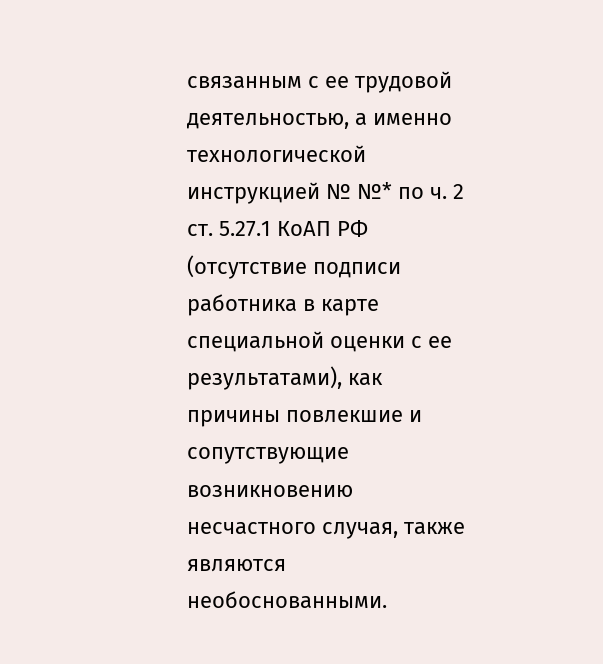связанным с ее трудовой деятельностью, а именно технологической инструкцией № №* по ч. 2 ст. 5.27.1 КоАП РФ (отсутствие подписи работника в карте специальной оценки с ее результатами), как причины повлекшие и сопутствующие возникновению несчастного случая, также являются необоснованными.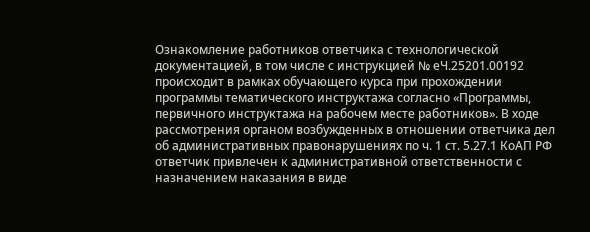Ознакомление работников ответчика с технологической документацией, в том числе с инструкцией № еЧ.25201.00192 происходит в рамках обучающего курса при прохождении программы тематического инструктажа согласно «Программы, первичного инструктажа на рабочем месте работников». В ходе рассмотрения органом возбужденных в отношении ответчика дел об административных правонарушениях по ч. 1 ст. 5.27.1 КоАП РФ ответчик привлечен к административной ответственности с назначением наказания в виде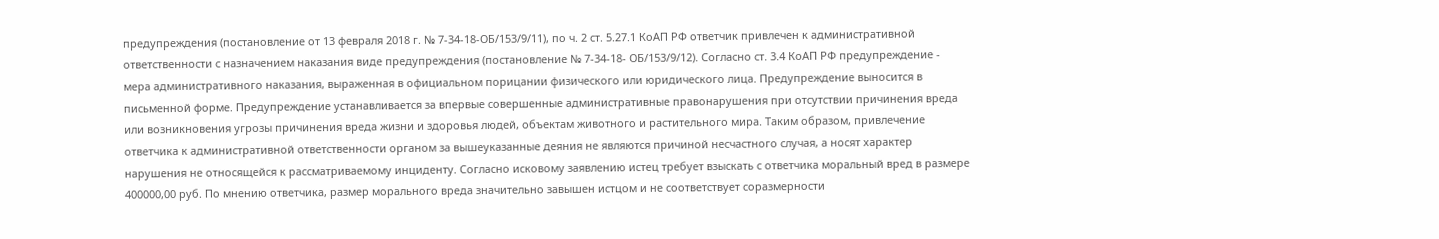предупреждения (постановление от 13 февраля 2018 г. № 7-34-18-ОБ/153/9/11), по ч. 2 ст. 5.27.1 КоАП РФ ответчик привлечен к административной ответственности с назначением наказания виде предупреждения (постановление № 7-34-18- ОБ/153/9/12). Согласно ст. 3.4 КоАП РФ предупреждение - мера административного наказания, выраженная в официальном порицании физического или юридического лица. Предупреждение выносится в письменной форме. Предупреждение устанавливается за впервые совершенные административные правонарушения при отсутствии причинения вреда или возникновения угрозы причинения вреда жизни и здоровья людей, объектам животного и растительного мира. Таким образом, привлечение ответчика к административной ответственности органом за вышеуказанные деяния не являются причиной несчастного случая, а носят характер нарушения не относящейся к рассматриваемому инциденту. Согласно исковому заявлению истец требует взыскать с ответчика моральный вред в размере 400000,00 руб. По мнению ответчика, размер морального вреда значительно завышен истцом и не соответствует соразмерности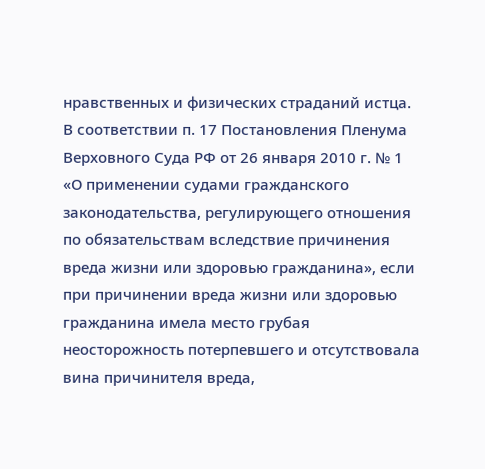нравственных и физических страданий истца. В соответствии п. 17 Постановления Пленума Верховного Суда РФ от 26 января 2010 г. № 1 «О применении судами гражданского законодательства, регулирующего отношения по обязательствам вследствие причинения вреда жизни или здоровью гражданина», если при причинении вреда жизни или здоровью гражданина имела место грубая неосторожность потерпевшего и отсутствовала вина причинителя вреда,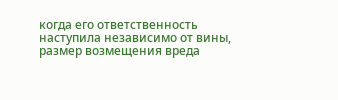когда его ответственность наступила независимо от вины, размер возмещения вреда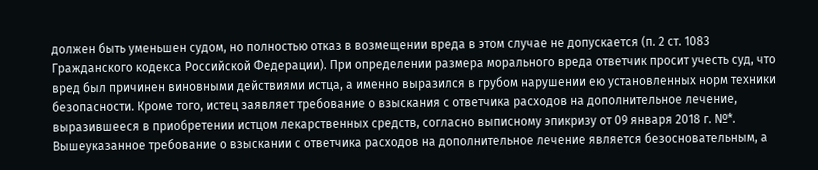должен быть уменьшен судом, но полностью отказ в возмещении вреда в этом случае не допускается (п. 2 ст. 1083 Гражданского кодекса Российской Федерации). При определении размера морального вреда ответчик просит учесть суд, что вред был причинен виновными действиями истца, а именно выразился в грубом нарушении ею установленных норм техники безопасности. Кроме того, истец заявляет требование о взыскания с ответчика расходов на дополнительное лечение, выразившееся в приобретении истцом лекарственных средств, согласно выписному эпикризу от 09 января 2018 г. №*. Вышеуказанное требование о взыскании с ответчика расходов на дополнительное лечение является безосновательным, а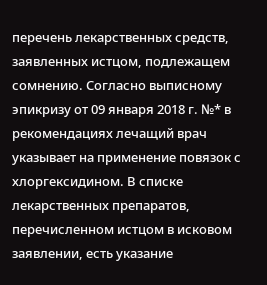перечень лекарственных средств, заявленных истцом, подлежащем сомнению. Согласно выписному эпикризу от 09 января 2018 г. №* в рекомендациях лечащий врач указывает на применение повязок с хлоргексидином. В списке лекарственных препаратов, перечисленном истцом в исковом заявлении, есть указание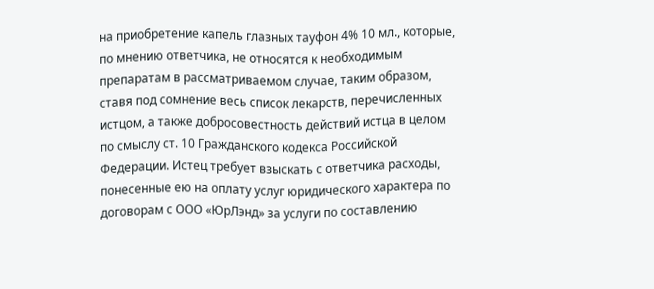на приобретение капель глазных тауфон 4% 10 мл., которые, по мнению ответчика, не относятся к необходимым препаратам в рассматриваемом случае, таким образом, ставя под сомнение весь список лекарств, перечисленных истцом, а также добросовестность действий истца в целом по смыслу ст. 10 Гражданского кодекса Российской Федерации. Истец требует взыскать с ответчика расходы, понесенные ею на оплату услуг юридического характера по договорам с ООО «ЮрЛэнд» за услуги по составлению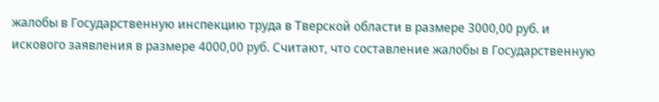жалобы в Государственную инспекцию труда в Тверской области в размере 3000,00 руб. и искового заявления в размере 4000,00 руб. Считают, что составление жалобы в Государственную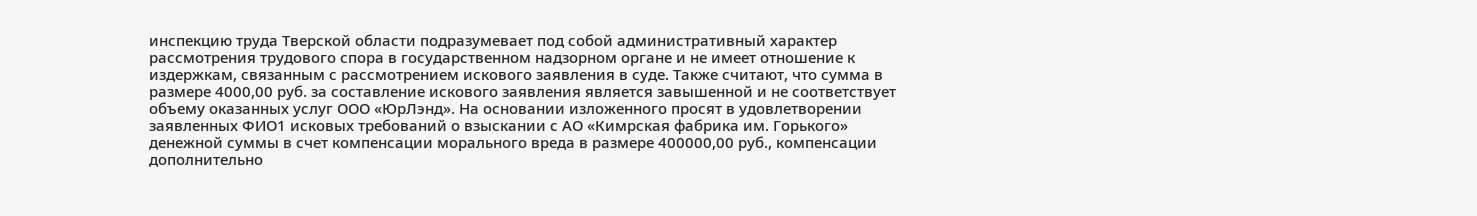инспекцию труда Тверской области подразумевает под собой административный характер рассмотрения трудового спора в государственном надзорном органе и не имеет отношение к издержкам, связанным с рассмотрением искового заявления в суде. Также считают, что сумма в размере 4000,00 руб. за составление искового заявления является завышенной и не соответствует объему оказанных услуг ООО «ЮрЛэнд». На основании изложенного просят в удовлетворении заявленных ФИО1 исковых требований о взыскании с АО «Кимрская фабрика им. Горького» денежной суммы в счет компенсации морального вреда в размере 400000,00 руб., компенсации дополнительно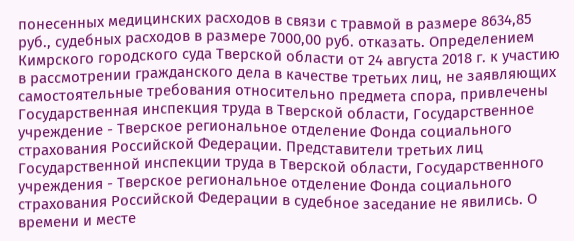понесенных медицинских расходов в связи с травмой в размере 8634,85 руб., судебных расходов в размере 7000,00 руб. отказать. Определением Кимрского городского суда Тверской области от 24 августа 2018 г. к участию в рассмотрении гражданского дела в качестве третьих лиц, не заявляющих самостоятельные требования относительно предмета спора, привлечены Государственная инспекция труда в Тверской области, Государственное учреждение - Тверское региональное отделение Фонда социального страхования Российской Федерации. Представители третьих лиц Государственной инспекции труда в Тверской области, Государственного учреждения - Тверское региональное отделение Фонда социального страхования Российской Федерации в судебное заседание не явились. О времени и месте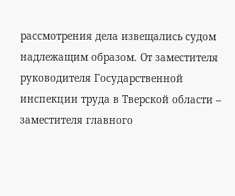рассмотрения дела извещались судом надлежащим образом. От заместителя руководителя Государственной инспекции труда в Тверской области – заместителя главного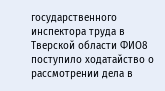государственного инспектора труда в Тверской области ФИО8 поступило ходатайство о рассмотрении дела в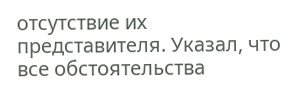отсутствие их представителя. Указал, что все обстоятельства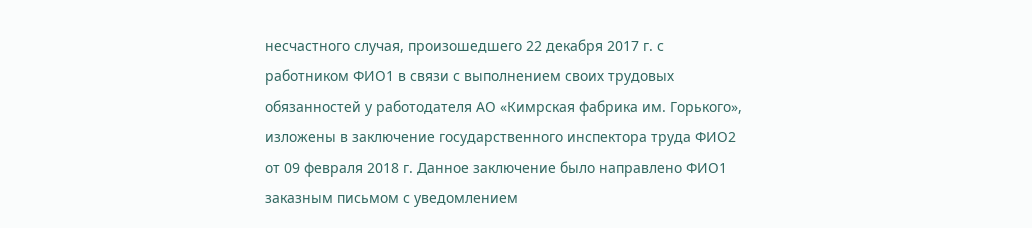несчастного случая, произошедшего 22 декабря 2017 г. с работником ФИО1 в связи с выполнением своих трудовых обязанностей у работодателя АО «Кимрская фабрика им. Горького», изложены в заключение государственного инспектора труда ФИО2 от 09 февраля 2018 г. Данное заключение было направлено ФИО1 заказным письмом с уведомлением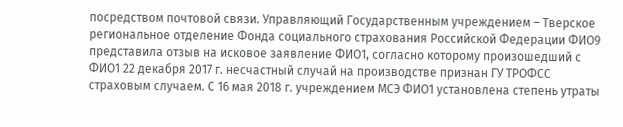посредством почтовой связи. Управляющий Государственным учреждением – Тверское региональное отделение Фонда социального страхования Российской Федерации ФИО9 представила отзыв на исковое заявление ФИО1, согласно которому произошедший с ФИО1 22 декабря 2017 г. несчастный случай на производстве признан ГУ ТРОФСС страховым случаем. С 16 мая 2018 г. учреждением МСЭ ФИО1 установлена степень утраты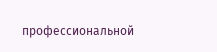профессиональной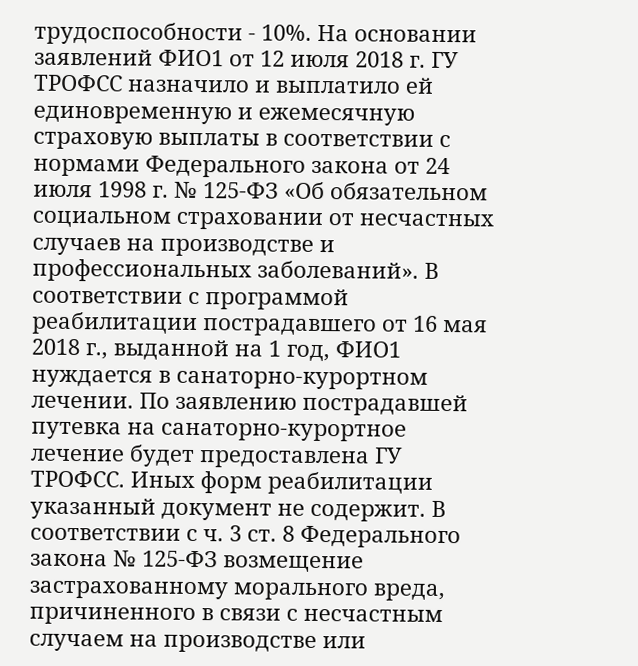трудоспособности - 10%. На основании заявлений ФИО1 от 12 июля 2018 г. ГУ ТРОФСС назначило и выплатило ей единовременную и ежемесячную страховую выплаты в соответствии с нормами Федерального закона от 24 июля 1998 г. № 125-ФЗ «Об обязательном социальном страховании от несчастных случаев на производстве и профессиональных заболеваний». В соответствии с программой реабилитации пострадавшего от 16 мая 2018 г., выданной на 1 год, ФИО1 нуждается в санаторно-курортном лечении. По заявлению пострадавшей путевка на санаторно-курортное лечение будет предоставлена ГУ ТРОФСС. Иных форм реабилитации указанный документ не содержит. В соответствии с ч. 3 ст. 8 Федерального закона № 125-ФЗ возмещение застрахованному морального вреда, причиненного в связи с несчастным случаем на производстве или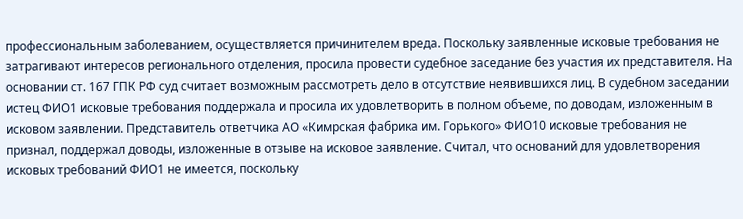профессиональным заболеванием, осуществляется причинителем вреда. Поскольку заявленные исковые требования не затрагивают интересов регионального отделения, просила провести судебное заседание без участия их представителя. На основании ст. 167 ГПК РФ суд считает возможным рассмотреть дело в отсутствие неявившихся лиц. В судебном заседании истец ФИО1 исковые требования поддержала и просила их удовлетворить в полном объеме, по доводам, изложенным в исковом заявлении. Представитель ответчика АО «Кимрская фабрика им. Горького» ФИО10 исковые требования не признал, поддержал доводы, изложенные в отзыве на исковое заявление. Считал, что оснований для удовлетворения исковых требований ФИО1 не имеется, поскольку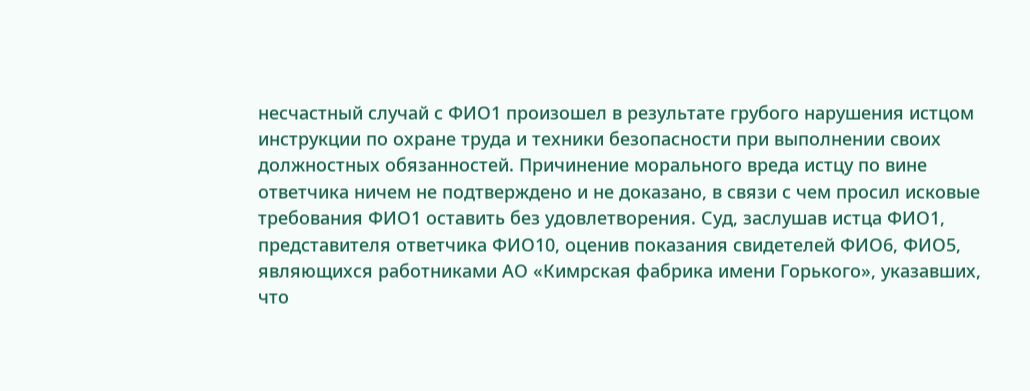несчастный случай с ФИО1 произошел в результате грубого нарушения истцом инструкции по охране труда и техники безопасности при выполнении своих должностных обязанностей. Причинение морального вреда истцу по вине ответчика ничем не подтверждено и не доказано, в связи с чем просил исковые требования ФИО1 оставить без удовлетворения. Суд, заслушав истца ФИО1, представителя ответчика ФИО10, оценив показания свидетелей ФИО6, ФИО5, являющихся работниками АО «Кимрская фабрика имени Горького», указавших, что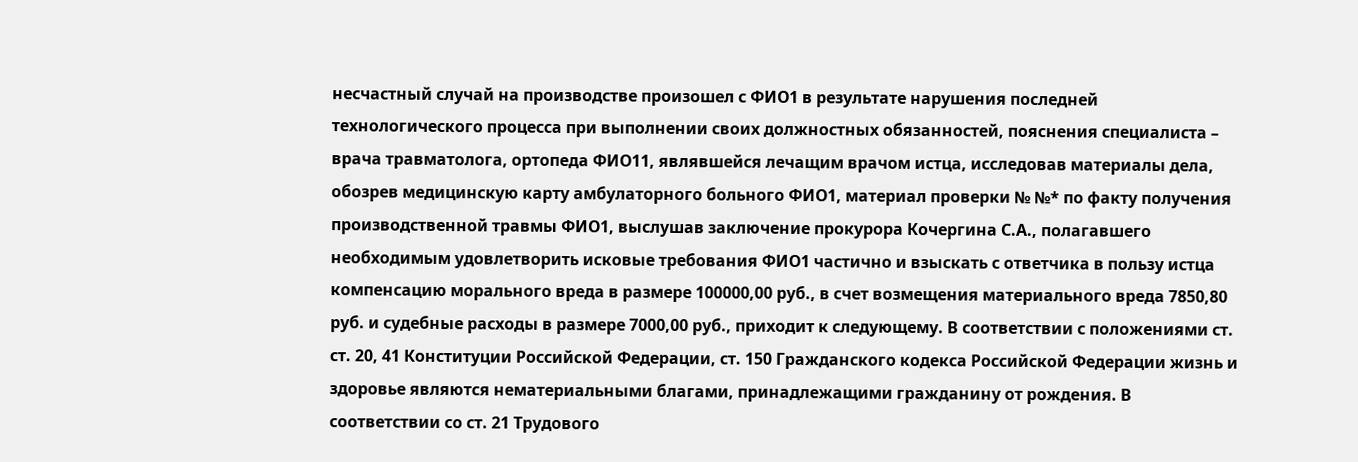несчастный случай на производстве произошел с ФИО1 в результате нарушения последней технологического процесса при выполнении своих должностных обязанностей, пояснения специалиста – врача травматолога, ортопеда ФИО11, являвшейся лечащим врачом истца, исследовав материалы дела, обозрев медицинскую карту амбулаторного больного ФИО1, материал проверки № №* по факту получения производственной травмы ФИО1, выслушав заключение прокурора Кочергина С.А., полагавшего необходимым удовлетворить исковые требования ФИО1 частично и взыскать с ответчика в пользу истца компенсацию морального вреда в размере 100000,00 руб., в счет возмещения материального вреда 7850,80 руб. и судебные расходы в размере 7000,00 руб., приходит к следующему. В соответствии с положениями ст. ст. 20, 41 Конституции Российской Федерации, ст. 150 Гражданского кодекса Российской Федерации жизнь и здоровье являются нематериальными благами, принадлежащими гражданину от рождения. В соответствии со ст. 21 Трудового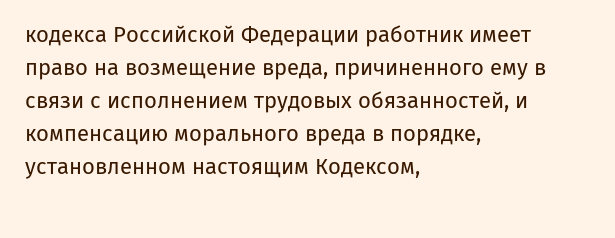кодекса Российской Федерации работник имеет право на возмещение вреда, причиненного ему в связи с исполнением трудовых обязанностей, и компенсацию морального вреда в порядке, установленном настоящим Кодексом,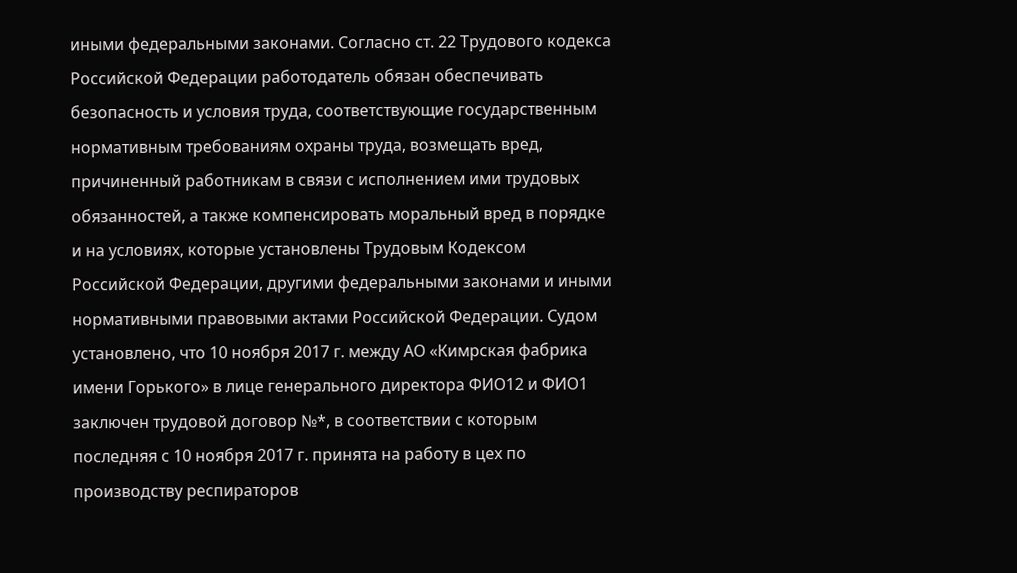иными федеральными законами. Согласно ст. 22 Трудового кодекса Российской Федерации работодатель обязан обеспечивать безопасность и условия труда, соответствующие государственным нормативным требованиям охраны труда, возмещать вред, причиненный работникам в связи с исполнением ими трудовых обязанностей, а также компенсировать моральный вред в порядке и на условиях, которые установлены Трудовым Кодексом Российской Федерации, другими федеральными законами и иными нормативными правовыми актами Российской Федерации. Судом установлено, что 10 ноября 2017 г. между АО «Кимрская фабрика имени Горького» в лице генерального директора ФИО12 и ФИО1 заключен трудовой договор №*, в соответствии с которым последняя с 10 ноября 2017 г. принята на работу в цех по производству респираторов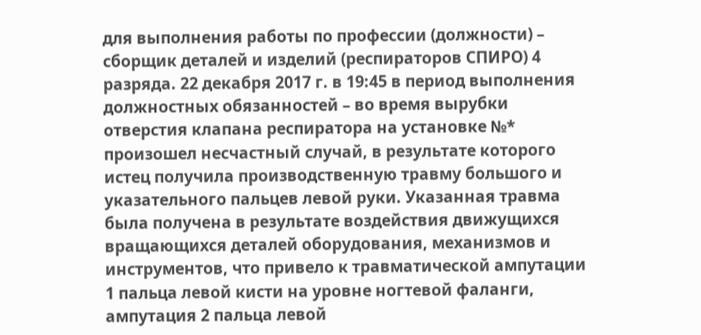для выполнения работы по профессии (должности) – сборщик деталей и изделий (респираторов СПИРО) 4 разряда. 22 декабря 2017 г. в 19:45 в период выполнения должностных обязанностей – во время вырубки отверстия клапана респиратора на установке №* произошел несчастный случай, в результате которого истец получила производственную травму большого и указательного пальцев левой руки. Указанная травма была получена в результате воздействия движущихся вращающихся деталей оборудования, механизмов и инструментов, что привело к травматической ампутации 1 пальца левой кисти на уровне ногтевой фаланги, ампутация 2 пальца левой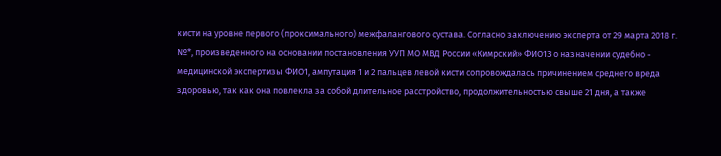кисти на уровне первого (проксимального) межфалангового сустава. Согласно заключению эксперта от 29 марта 2018 г. №*, произведенного на основании постановления УУП МО МВД России «Кимрский» ФИО13 о назначении судебно - медицинской экспертизы ФИО1, ампутация 1 и 2 пальцев левой кисти сопровождалась причинением среднего вреда здоровью, так как она повлекла за собой длительное расстройство, продолжительностью свыше 21 дня, а также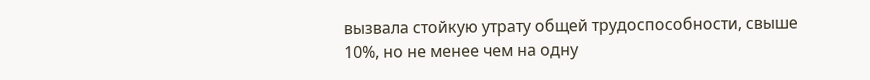вызвала стойкую утрату общей трудоспособности, свыше 10%, но не менее чем на одну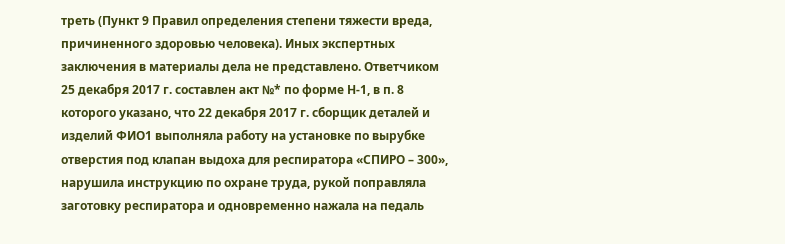треть (Пункт 9 Правил определения степени тяжести вреда, причиненного здоровью человека). Иных экспертных заключения в материалы дела не представлено. Ответчиком 25 декабря 2017 г. составлен акт №* по форме Н-1, в п. 8 которого указано, что 22 декабря 2017 г. сборщик деталей и изделий ФИО1 выполняла работу на установке по вырубке отверстия под клапан выдоха для респиратора «СПИРО – 300», нарушила инструкцию по охране труда, рукой поправляла заготовку респиратора и одновременно нажала на педаль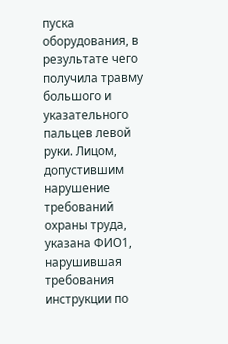пуска оборудования, в результате чего получила травму большого и указательного пальцев левой руки. Лицом, допустившим нарушение требований охраны труда, указана ФИО1, нарушившая требования инструкции по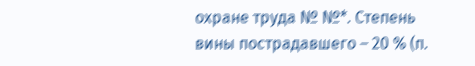охране труда № №*. Степень вины пострадавшего – 20 % (п.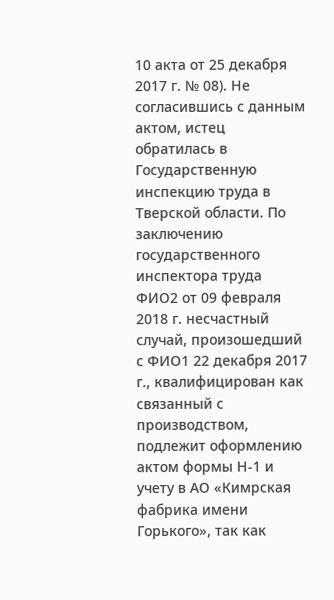10 акта от 25 декабря 2017 г. № 08). Не согласившись с данным актом, истец обратилась в Государственную инспекцию труда в Тверской области. По заключению государственного инспектора труда ФИО2 от 09 февраля 2018 г. несчастный случай, произошедший с ФИО1 22 декабря 2017 г., квалифицирован как связанный с производством, подлежит оформлению актом формы Н-1 и учету в АО «Кимрская фабрика имени Горького», так как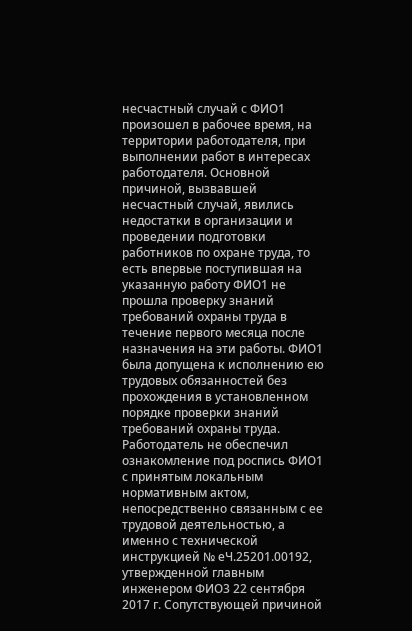несчастный случай с ФИО1 произошел в рабочее время, на территории работодателя, при выполнении работ в интересах работодателя. Основной причиной, вызвавшей несчастный случай, явились недостатки в организации и проведении подготовки работников по охране труда, то есть впервые поступившая на указанную работу ФИО1 не прошла проверку знаний требований охраны труда в течение первого месяца после назначения на эти работы. ФИО1 была допущена к исполнению ею трудовых обязанностей без прохождения в установленном порядке проверки знаний требований охраны труда. Работодатель не обеспечил ознакомление под роспись ФИО1 с принятым локальным нормативным актом, непосредственно связанным с ее трудовой деятельностью, а именно с технической инструкцией № еЧ.25201.00192, утвержденной главным инженером ФИО3 22 сентября 2017 г. Сопутствующей причиной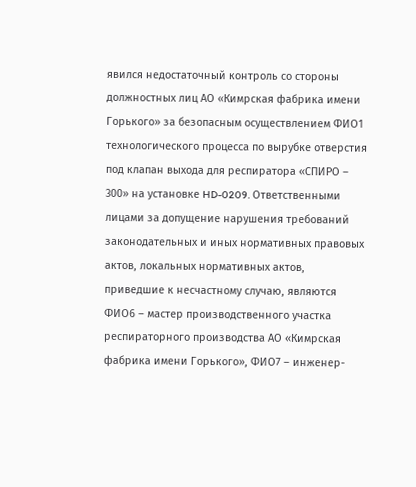явился недостаточный контроль со стороны должностных лиц АО «Кимрская фабрика имени Горького» за безопасным осуществлением ФИО1 технологического процесса по вырубке отверстия под клапан выхода для респиратора «СПИРО – 300» на установке HD-0209. Ответственными лицами за допущение нарушения требований законодательных и иных нормативных правовых актов, локальных нормативных актов, приведшие к несчастному случаю, являются ФИО6 – мастер производственного участка респираторного производства АО «Кимрская фабрика имени Горького», ФИО7 – инженер-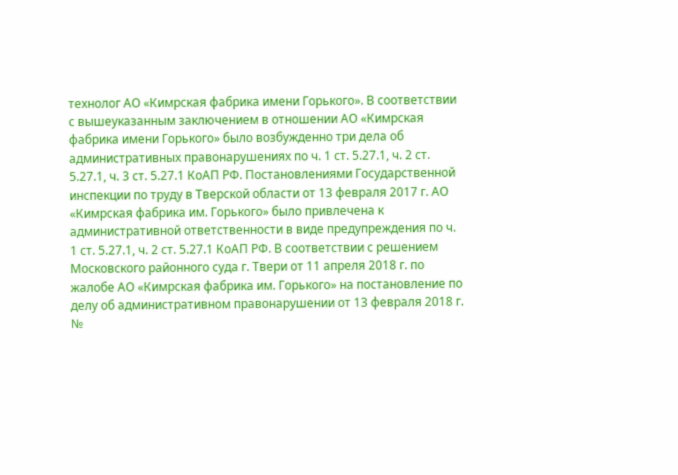технолог АО «Кимрская фабрика имени Горького». В соответствии с вышеуказанным заключением в отношении АО «Кимрская фабрика имени Горького» было возбужденно три дела об административных правонарушениях по ч. 1 ст. 5.27.1, ч. 2 ст. 5.27.1, ч. 3 ст. 5.27.1 КоАП РФ. Постановлениями Государственной инспекции по труду в Тверской области от 13 февраля 2017 г. АО «Кимрская фабрика им. Горького» было привлечена к административной ответственности в виде предупреждения по ч. 1 ст. 5.27.1, ч. 2 ст. 5.27.1 КоАП РФ. В соответствии с решением Московского районного суда г. Твери от 11 апреля 2018 г. по жалобе АО «Кимрская фабрика им. Горького» на постановление по делу об административном правонарушении от 13 февраля 2018 г. №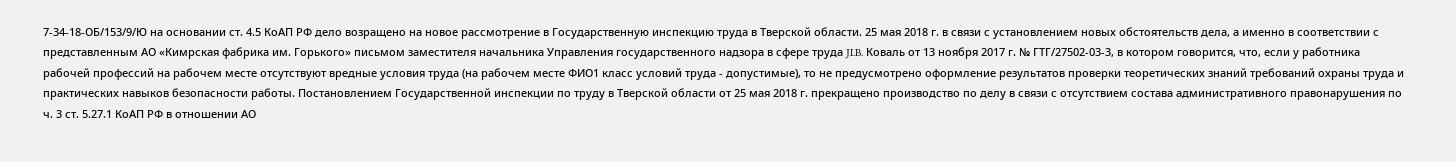7-34-18-ОБ/153/9/Ю на основании ст. 4.5 КоАП РФ дело возращено на новое рассмотрение в Государственную инспекцию труда в Тверской области. 25 мая 2018 г. в связи с установлением новых обстоятельств дела, а именно в соответствии с представленным АО «Кимрская фабрика им. Горького» письмом заместителя начальника Управления государственного надзора в сфере труда JI.B. Коваль от 13 ноября 2017 г. № ГТГ/27502-03-3, в котором говорится, что, если у работника рабочей профессий на рабочем месте отсутствуют вредные условия труда (на рабочем месте ФИО1 класс условий труда - допустимые), то не предусмотрено оформление результатов проверки теоретических знаний требований охраны труда и практических навыков безопасности работы. Постановлением Государственной инспекции по труду в Тверской области от 25 мая 2018 г. прекращено производство по делу в связи с отсутствием состава административного правонарушения по ч. 3 ст. 5.27.1 КоАП РФ в отношении АО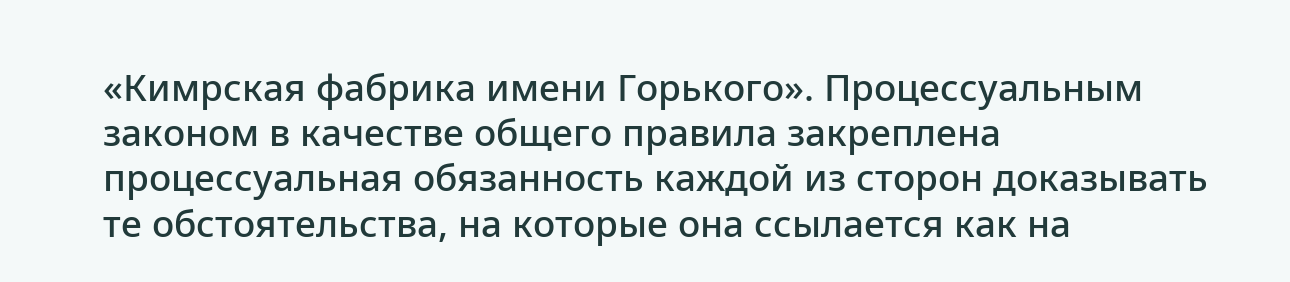«Кимрская фабрика имени Горького». Процессуальным законом в качестве общего правила закреплена процессуальная обязанность каждой из сторон доказывать те обстоятельства, на которые она ссылается как на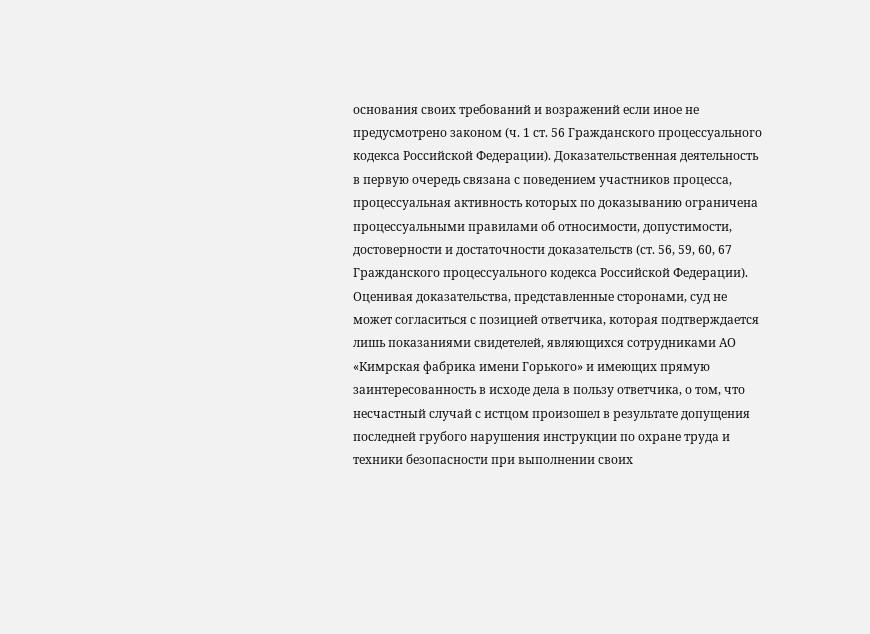основания своих требований и возражений если иное не предусмотрено законом (ч. 1 ст. 56 Гражданского процессуального кодекса Российской Федерации). Доказательственная деятельность в первую очередь связана с поведением участников процесса, процессуальная активность которых по доказыванию ограничена процессуальными правилами об относимости, допустимости, достоверности и достаточности доказательств (ст. 56, 59, 60, 67 Гражданского процессуального кодекса Российской Федерации). Оценивая доказательства, представленные сторонами, суд не может согласиться с позицией ответчика, которая подтверждается лишь показаниями свидетелей, являющихся сотрудниками АО «Кимрская фабрика имени Горького» и имеющих прямую заинтересованность в исходе дела в пользу ответчика, о том, что несчастный случай с истцом произошел в результате допущения последней грубого нарушения инструкции по охране труда и техники безопасности при выполнении своих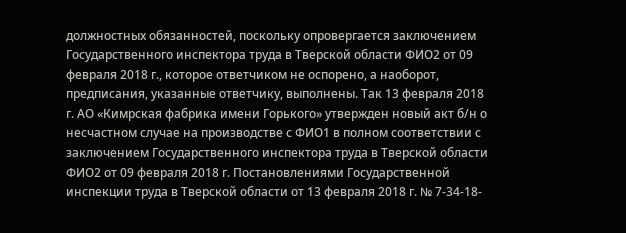должностных обязанностей, поскольку опровергается заключением Государственного инспектора труда в Тверской области ФИО2 от 09 февраля 2018 г., которое ответчиком не оспорено, а наоборот, предписания, указанные ответчику, выполнены. Так 13 февраля 2018 г. АО «Кимрская фабрика имени Горького» утвержден новый акт б/н о несчастном случае на производстве с ФИО1 в полном соответствии с заключением Государственного инспектора труда в Тверской области ФИО2 от 09 февраля 2018 г. Постановлениями Государственной инспекции труда в Тверской области от 13 февраля 2018 г. № 7-34-18-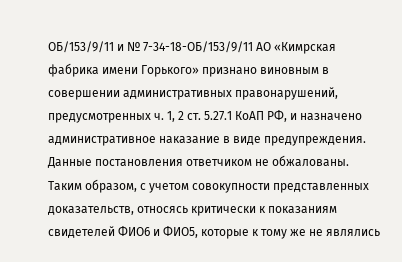ОБ/153/9/11 и № 7-34-18-ОБ/153/9/11 АО «Кимрская фабрика имени Горького» признано виновным в совершении административных правонарушений, предусмотренных ч. 1, 2 ст. 5.27.1 КоАП РФ, и назначено административное наказание в виде предупреждения. Данные постановления ответчиком не обжалованы. Таким образом, с учетом совокупности представленных доказательств, относясь критически к показаниям свидетелей ФИО6 и ФИО5, которые к тому же не являлись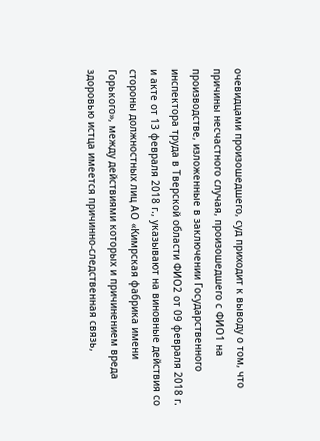очевидцами произошедшего, суд приходит к выводу о том, что причины несчастного случая, произошедшего с ФИО1 на производстве, изложенные в заключении Государственного инспектора труда в Тверской области ФИО2 от 09 февраля 2018 г. и акте от 13 февраля 2018 г., указывают на виновные действия со стороны должностных лиц АО «Кимрская фабрика имени Горького», между действиями которых и причинением вреда здоровью истца имеется причинно-следственная связь,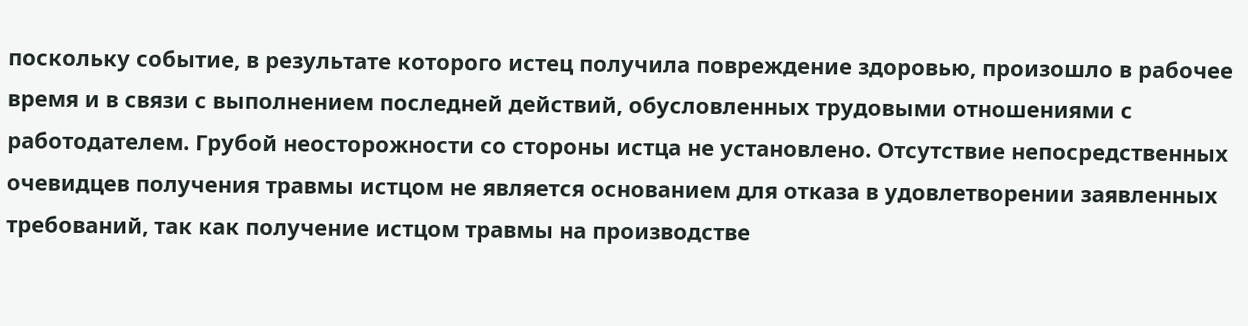поскольку событие, в результате которого истец получила повреждение здоровью, произошло в рабочее время и в связи с выполнением последней действий, обусловленных трудовыми отношениями с работодателем. Грубой неосторожности со стороны истца не установлено. Отсутствие непосредственных очевидцев получения травмы истцом не является основанием для отказа в удовлетворении заявленных требований, так как получение истцом травмы на производстве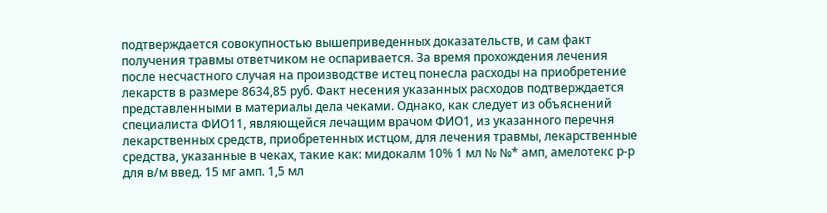подтверждается совокупностью вышеприведенных доказательств, и сам факт получения травмы ответчиком не оспаривается. За время прохождения лечения после несчастного случая на производстве истец понесла расходы на приобретение лекарств в размере 8634,85 руб. Факт несения указанных расходов подтверждается представленными в материалы дела чеками. Однако, как следует из объяснений специалиста ФИО11, являющейся лечащим врачом ФИО1, из указанного перечня лекарственных средств, приобретенных истцом, для лечения травмы, лекарственные средства, указанные в чеках, такие как: мидокалм 10% 1 мл № №* амп, амелотекс р-р для в/м введ. 15 мг амп. 1,5 мл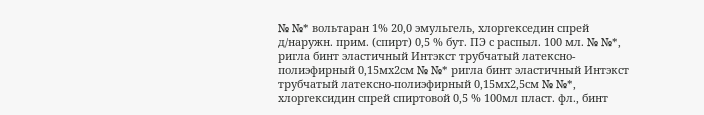№ №* вольтаран 1% 20,0 эмульгель, хлоргекседин спрей д/наружн. прим. (спирт) 0,5 % бут. ПЭ с распыл. 100 мл. № №*, ригла бинт эластичный Интэкст трубчатый латексно-полиэфирный 0,15мх2см № №* ригла бинт эластичный Интэкст трубчатый латексно-полиэфирный 0,15мх2,5см № №*, хлоргексидин спрей спиртовой 0,5 % 100мл пласт. фл., бинт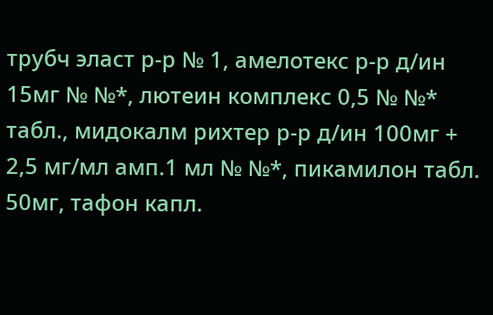трубч эласт р-р № 1, амелотекс р-р д/ин 15мг № №*, лютеин комплекс 0,5 № №* табл., мидокалм рихтер р-р д/ин 100мг + 2,5 мг/мл амп.1 мл № №*, пикамилон табл. 50мг, тафон капл.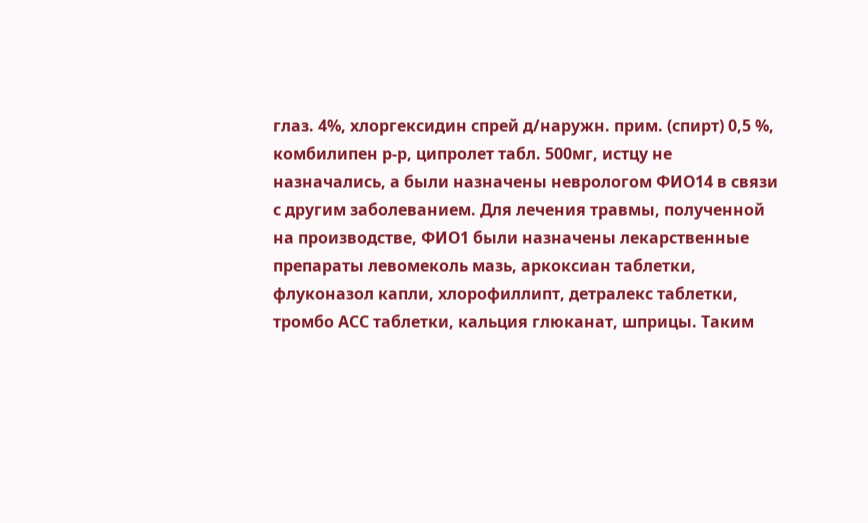глаз. 4%, хлоргексидин спрей д/наружн. прим. (спирт) 0,5 %, комбилипен р-р, ципролет табл. 500мг, истцу не назначались, а были назначены неврологом ФИО14 в связи с другим заболеванием. Для лечения травмы, полученной на производстве, ФИО1 были назначены лекарственные препараты левомеколь мазь, аркоксиан таблетки, флуконазол капли, хлорофиллипт, детралекс таблетки, тромбо АСС таблетки, кальция глюканат, шприцы. Таким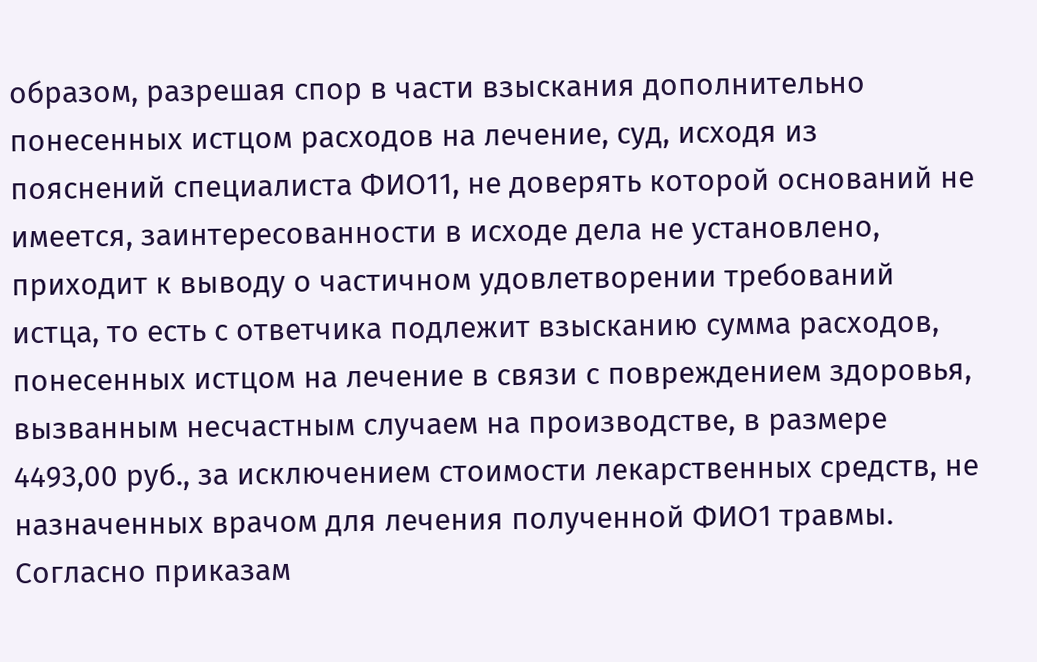образом, разрешая спор в части взыскания дополнительно понесенных истцом расходов на лечение, суд, исходя из пояснений специалиста ФИО11, не доверять которой оснований не имеется, заинтересованности в исходе дела не установлено, приходит к выводу о частичном удовлетворении требований истца, то есть с ответчика подлежит взысканию сумма расходов, понесенных истцом на лечение в связи с повреждением здоровья, вызванным несчастным случаем на производстве, в размере 4493,00 руб., за исключением стоимости лекарственных средств, не назначенных врачом для лечения полученной ФИО1 травмы. Согласно приказам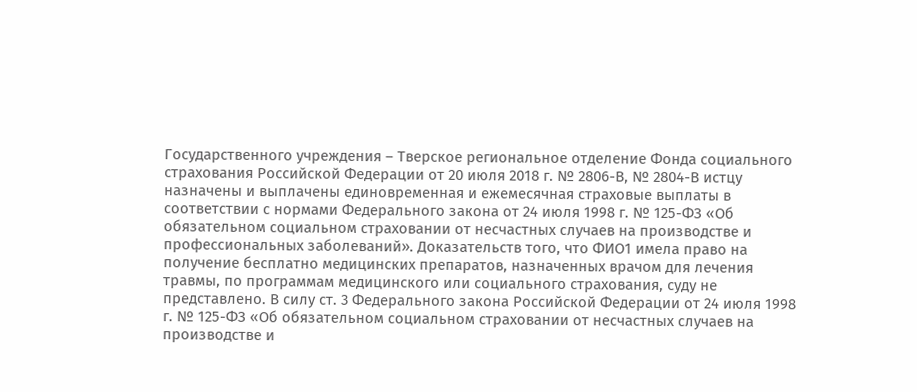Государственного учреждения – Тверское региональное отделение Фонда социального страхования Российской Федерации от 20 июля 2018 г. № 2806-В, № 2804-В истцу назначены и выплачены единовременная и ежемесячная страховые выплаты в соответствии с нормами Федерального закона от 24 июля 1998 г. № 125-ФЗ «Об обязательном социальном страховании от несчастных случаев на производстве и профессиональных заболеваний». Доказательств того, что ФИО1 имела право на получение бесплатно медицинских препаратов, назначенных врачом для лечения травмы, по программам медицинского или социального страхования, суду не представлено. В силу ст. 3 Федерального закона Российской Федерации от 24 июля 1998 г. № 125-ФЗ «Об обязательном социальном страховании от несчастных случаев на производстве и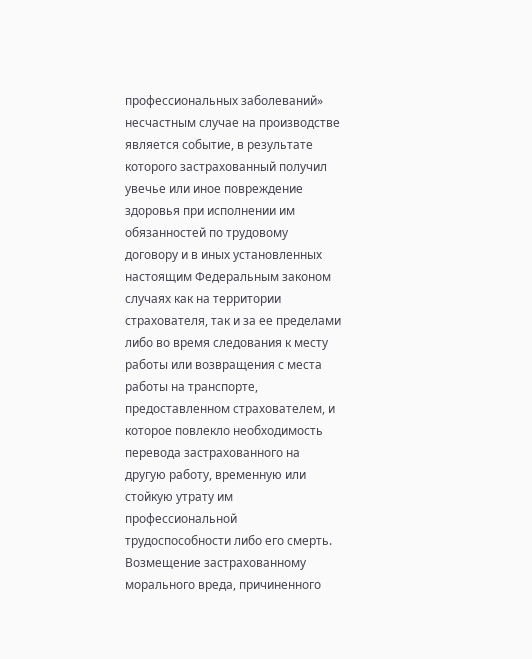профессиональных заболеваний» несчастным случае на производстве является событие, в результате которого застрахованный получил увечье или иное повреждение здоровья при исполнении им обязанностей по трудовому договору и в иных установленных настоящим Федеральным законом случаях как на территории страхователя, так и за ее пределами либо во время следования к месту работы или возвращения с места работы на транспорте, предоставленном страхователем, и которое повлекло необходимость перевода застрахованного на другую работу, временную или стойкую утрату им профессиональной трудоспособности либо его смерть. Возмещение застрахованному морального вреда, причиненного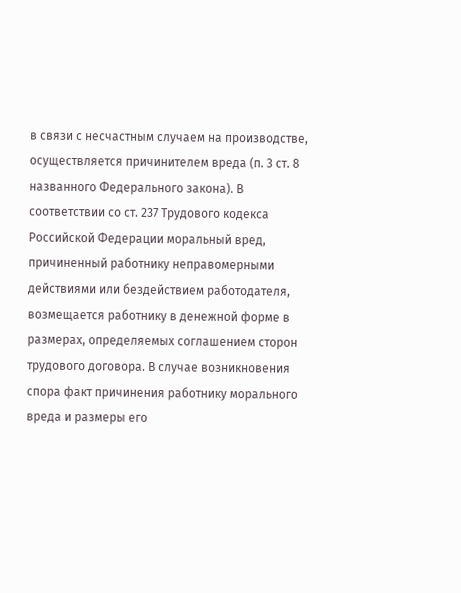в связи с несчастным случаем на производстве, осуществляется причинителем вреда (п. 3 ст. 8 названного Федерального закона). В соответствии со ст. 237 Трудового кодекса Российской Федерации моральный вред, причиненный работнику неправомерными действиями или бездействием работодателя, возмещается работнику в денежной форме в размерах, определяемых соглашением сторон трудового договора. В случае возникновения спора факт причинения работнику морального вреда и размеры его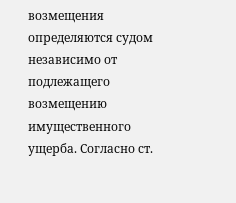возмещения определяются судом независимо от подлежащего возмещению имущественного ущерба. Согласно ст.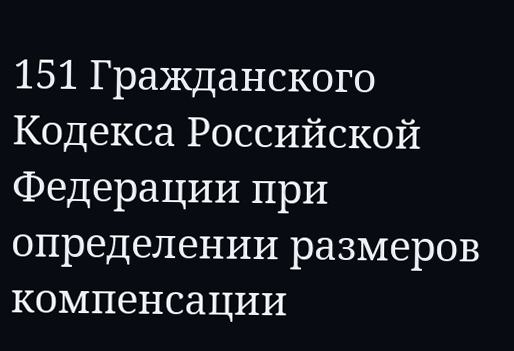151 Гражданского Кодекса Российской Федерации при определении размеров компенсации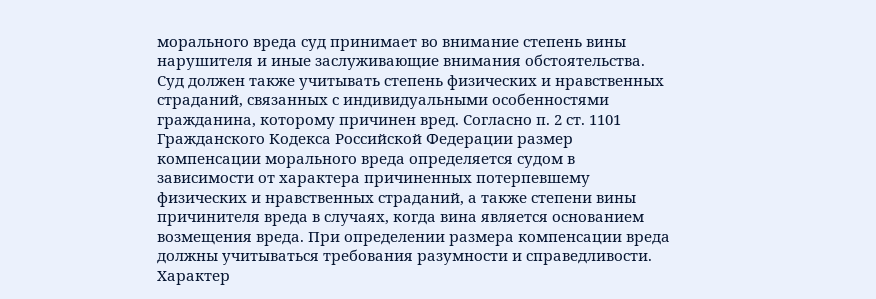морального вреда суд принимает во внимание степень вины нарушителя и иные заслуживающие внимания обстоятельства. Суд должен также учитывать степень физических и нравственных страданий, связанных с индивидуальными особенностями гражданина, которому причинен вред. Согласно п. 2 ст. 1101 Гражданского Кодекса Российской Федерации размер компенсации морального вреда определяется судом в зависимости от характера причиненных потерпевшему физических и нравственных страданий, а также степени вины причинителя вреда в случаях, когда вина является основанием возмещения вреда. При определении размера компенсации вреда должны учитываться требования разумности и справедливости. Характер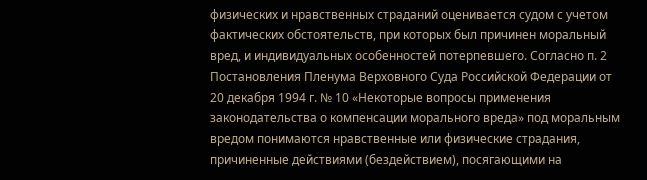физических и нравственных страданий оценивается судом с учетом фактических обстоятельств, при которых был причинен моральный вред, и индивидуальных особенностей потерпевшего. Согласно п. 2 Постановления Пленума Верховного Суда Российской Федерации от 20 декабря 1994 г. № 10 «Некоторые вопросы применения законодательства о компенсации морального вреда» под моральным вредом понимаются нравственные или физические страдания, причиненные действиями (бездействием), посягающими на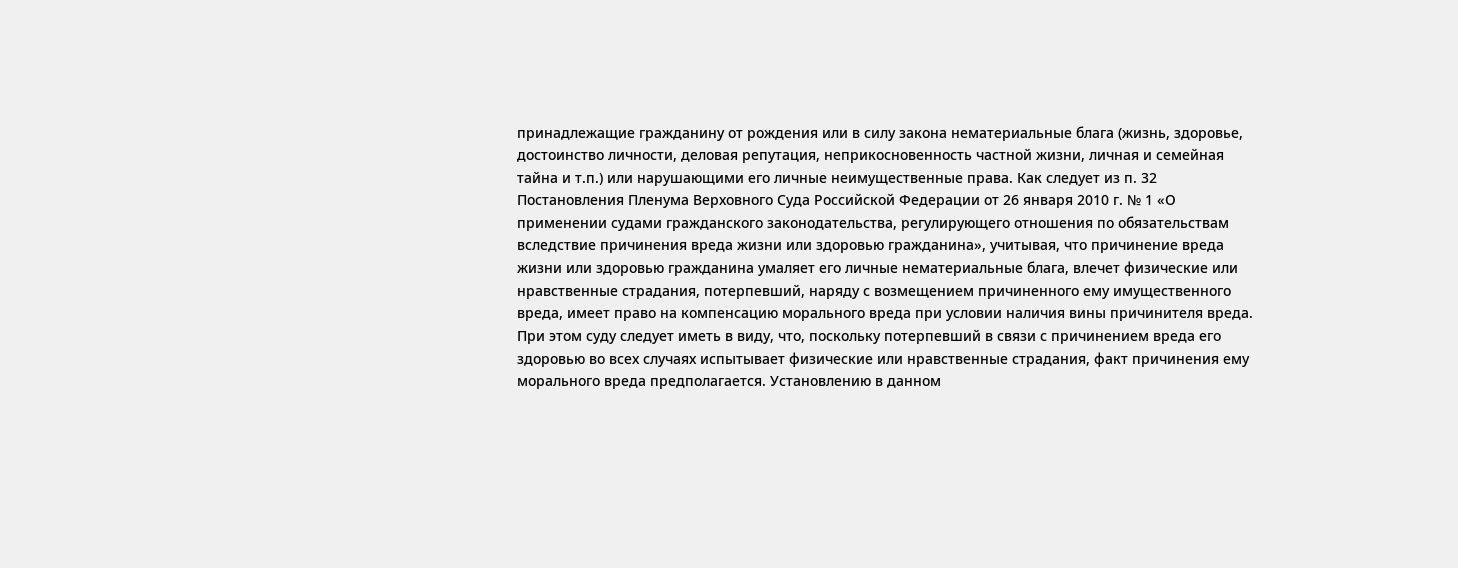принадлежащие гражданину от рождения или в силу закона нематериальные блага (жизнь, здоровье, достоинство личности, деловая репутация, неприкосновенность частной жизни, личная и семейная тайна и т.п.) или нарушающими его личные неимущественные права. Как следует из п. 32 Постановления Пленума Верховного Суда Российской Федерации от 26 января 2010 г. № 1 «О применении судами гражданского законодательства, регулирующего отношения по обязательствам вследствие причинения вреда жизни или здоровью гражданина», учитывая, что причинение вреда жизни или здоровью гражданина умаляет его личные нематериальные блага, влечет физические или нравственные страдания, потерпевший, наряду с возмещением причиненного ему имущественного вреда, имеет право на компенсацию морального вреда при условии наличия вины причинителя вреда. При этом суду следует иметь в виду, что, поскольку потерпевший в связи с причинением вреда его здоровью во всех случаях испытывает физические или нравственные страдания, факт причинения ему морального вреда предполагается. Установлению в данном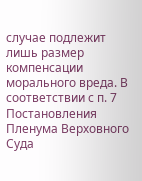случае подлежит лишь размер компенсации морального вреда. В соответствии с п. 7 Постановления Пленума Верховного Суда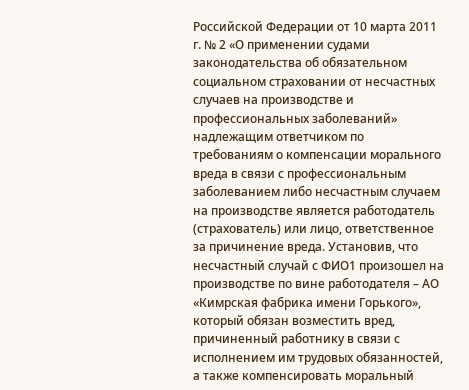Российской Федерации от 10 марта 2011 г. № 2 «О применении судами законодательства об обязательном социальном страховании от несчастных случаев на производстве и профессиональных заболеваний» надлежащим ответчиком по требованиям о компенсации морального вреда в связи с профессиональным заболеванием либо несчастным случаем на производстве является работодатель (страхователь) или лицо, ответственное за причинение вреда. Установив, что несчастный случай с ФИО1 произошел на производстве по вине работодателя – АО «Кимрская фабрика имени Горького», который обязан возместить вред, причиненный работнику в связи с исполнением им трудовых обязанностей, а также компенсировать моральный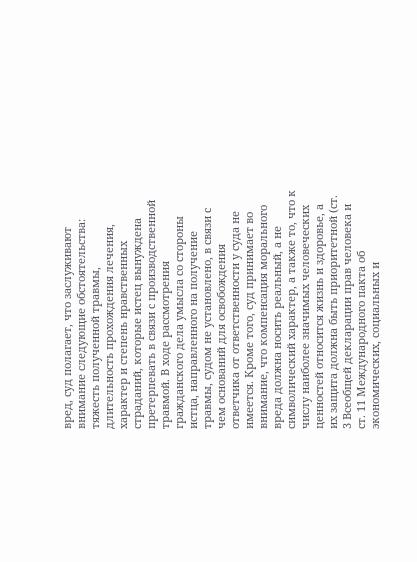вред, суд полагает, что заслуживают внимание следующие обстоятельства: тяжесть полученной травмы, длительность прохождения лечения, характер и степень нравственных страданий, которые истец вынуждена претерпевать в связи с производственной травмой. В ходе рассмотрения гражданского дела умысла со стороны истца, направленного на получение травмы, судом не установлено, в связи с чем оснований для освобождения ответчика от ответственности у суда не имеется. Кроме того, суд принимает во внимание, что компенсация морального вреда должна носить реальный, а не символический характер, а также то, что к числу наиболее значимых человеческих ценностей относится жизнь и здоровье, а их защита должна быть приоритетной (ст. 3 Всеобщей декларации прав человека и ст. 11 Международного пакта об экономических, социальных и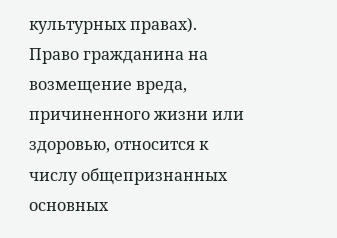культурных правах). Право гражданина на возмещение вреда, причиненного жизни или здоровью, относится к числу общепризнанных основных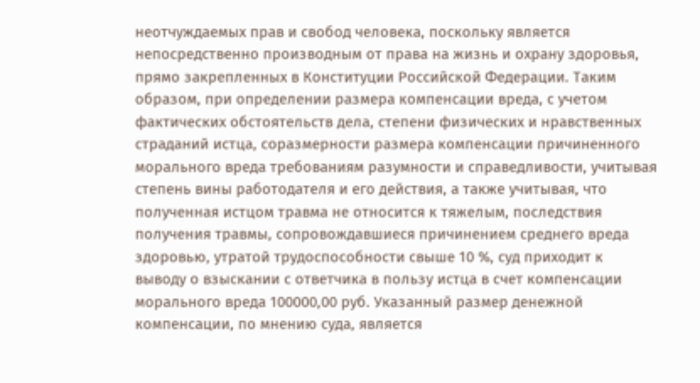неотчуждаемых прав и свобод человека, поскольку является непосредственно производным от права на жизнь и охрану здоровья, прямо закрепленных в Конституции Российской Федерации. Таким образом, при определении размера компенсации вреда, с учетом фактических обстоятельств дела, степени физических и нравственных страданий истца, соразмерности размера компенсации причиненного морального вреда требованиям разумности и справедливости, учитывая степень вины работодателя и его действия, а также учитывая, что полученная истцом травма не относится к тяжелым, последствия получения травмы, сопровождавшиеся причинением среднего вреда здоровью, утратой трудоспособности свыше 10 %, суд приходит к выводу о взыскании с ответчика в пользу истца в счет компенсации морального вреда 100000,00 руб. Указанный размер денежной компенсации, по мнению суда, является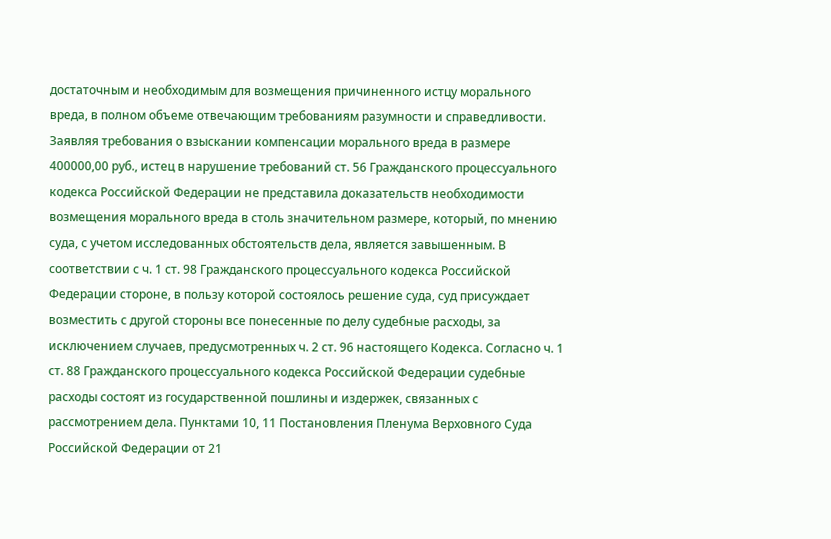достаточным и необходимым для возмещения причиненного истцу морального вреда, в полном объеме отвечающим требованиям разумности и справедливости. Заявляя требования о взыскании компенсации морального вреда в размере 400000,00 руб., истец в нарушение требований ст. 56 Гражданского процессуального кодекса Российской Федерации не представила доказательств необходимости возмещения морального вреда в столь значительном размере, который, по мнению суда, с учетом исследованных обстоятельств дела, является завышенным. В соответствии с ч. 1 ст. 98 Гражданского процессуального кодекса Российской Федерации стороне, в пользу которой состоялось решение суда, суд присуждает возместить с другой стороны все понесенные по делу судебные расходы, за исключением случаев, предусмотренных ч. 2 ст. 96 настоящего Кодекса. Согласно ч. 1 ст. 88 Гражданского процессуального кодекса Российской Федерации судебные расходы состоят из государственной пошлины и издержек, связанных с рассмотрением дела. Пунктами 10, 11 Постановления Пленума Верховного Суда Российской Федерации от 21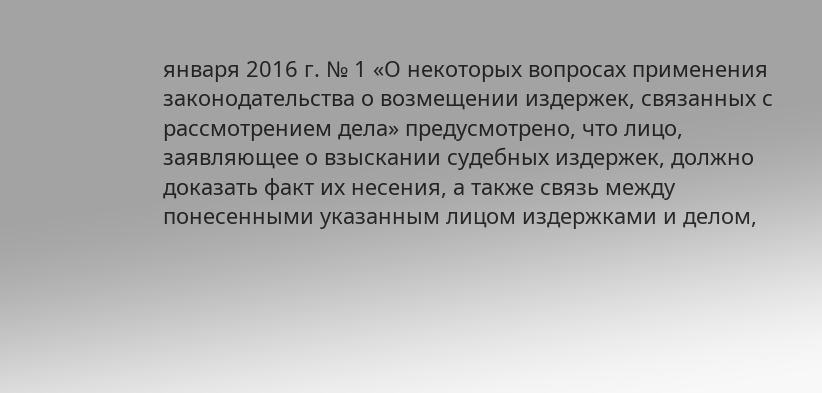января 2016 г. № 1 «О некоторых вопросах применения законодательства о возмещении издержек, связанных с рассмотрением дела» предусмотрено, что лицо, заявляющее о взыскании судебных издержек, должно доказать факт их несения, а также связь между понесенными указанным лицом издержками и делом,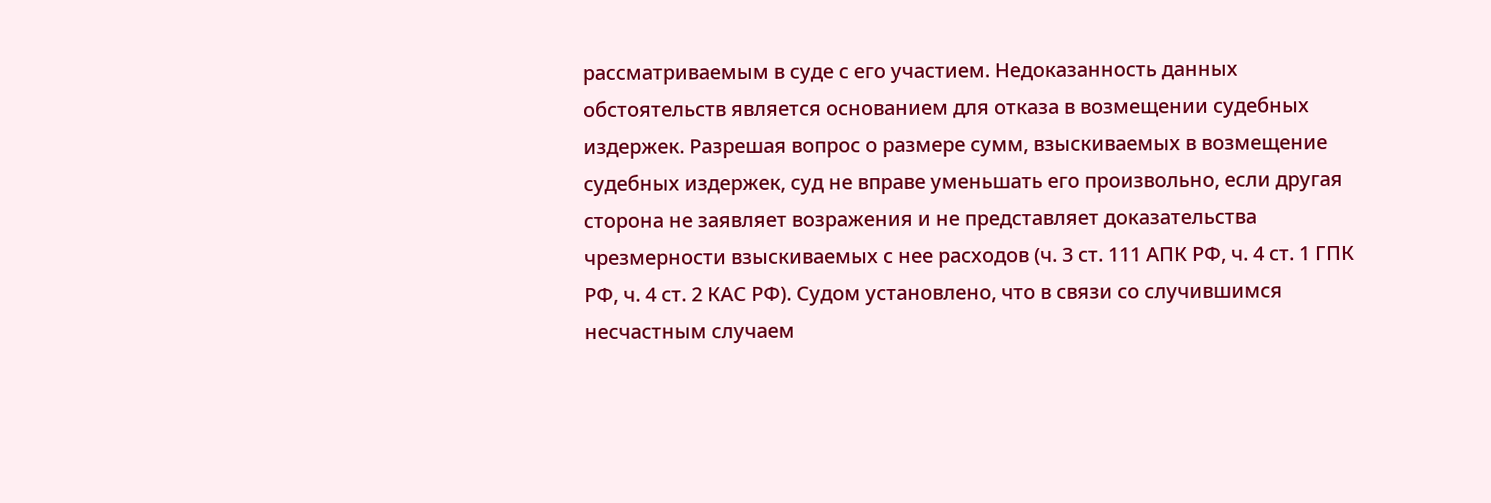рассматриваемым в суде с его участием. Недоказанность данных обстоятельств является основанием для отказа в возмещении судебных издержек. Разрешая вопрос о размере сумм, взыскиваемых в возмещение судебных издержек, суд не вправе уменьшать его произвольно, если другая сторона не заявляет возражения и не представляет доказательства чрезмерности взыскиваемых с нее расходов (ч. 3 ст. 111 АПК РФ, ч. 4 ст. 1 ГПК РФ, ч. 4 ст. 2 КАС РФ). Судом установлено, что в связи со случившимся несчастным случаем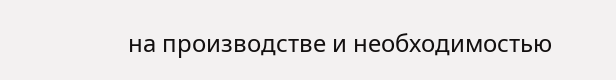на производстве и необходимостью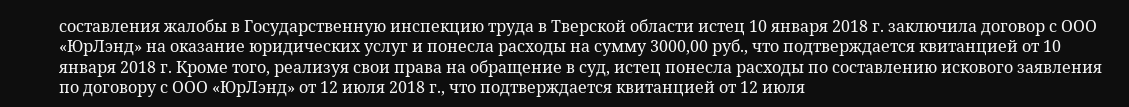составления жалобы в Государственную инспекцию труда в Тверской области истец 10 января 2018 г. заключила договор с ООО «ЮрЛэнд» на оказание юридических услуг и понесла расходы на сумму 3000,00 руб., что подтверждается квитанцией от 10 января 2018 г. Кроме того, реализуя свои права на обращение в суд, истец понесла расходы по составлению искового заявления по договору с ООО «ЮрЛэнд» от 12 июля 2018 г., что подтверждается квитанцией от 12 июля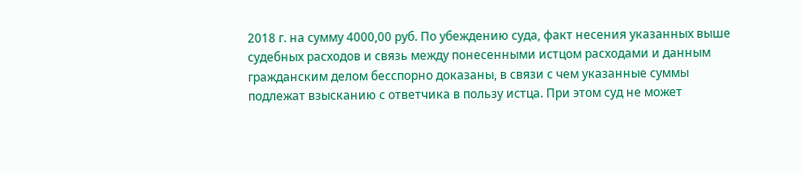2018 г. на сумму 4000,00 руб. По убеждению суда, факт несения указанных выше судебных расходов и связь между понесенными истцом расходами и данным гражданским делом бесспорно доказаны, в связи с чем указанные суммы подлежат взысканию с ответчика в пользу истца. При этом суд не может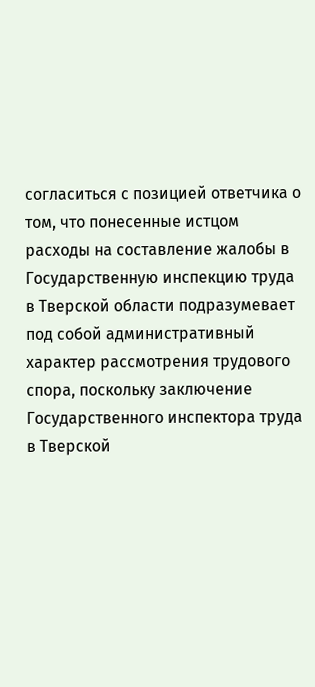согласиться с позицией ответчика о том, что понесенные истцом расходы на составление жалобы в Государственную инспекцию труда в Тверской области подразумевает под собой административный характер рассмотрения трудового спора, поскольку заключение Государственного инспектора труда в Тверской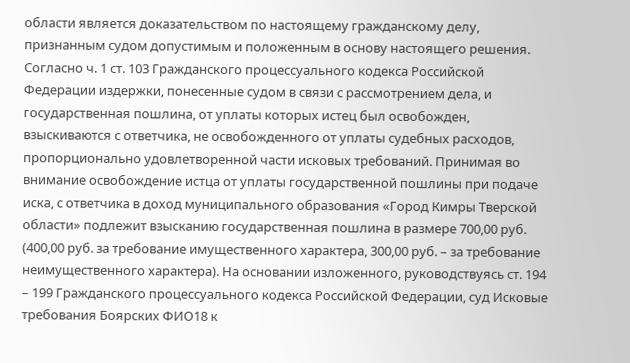области является доказательством по настоящему гражданскому делу, признанным судом допустимым и положенным в основу настоящего решения. Согласно ч. 1 ст. 103 Гражданского процессуального кодекса Российской Федерации издержки, понесенные судом в связи с рассмотрением дела, и государственная пошлина, от уплаты которых истец был освобожден, взыскиваются с ответчика, не освобожденного от уплаты судебных расходов, пропорционально удовлетворенной части исковых требований. Принимая во внимание освобождение истца от уплаты государственной пошлины при подаче иска, с ответчика в доход муниципального образования «Город Кимры Тверской области» подлежит взысканию государственная пошлина в размере 700,00 руб. (400,00 руб. за требование имущественного характера, 300,00 руб. – за требование неимущественного характера). На основании изложенного, руководствуясь ст. 194 – 199 Гражданского процессуального кодекса Российской Федерации, суд Исковые требования Боярских ФИО18 к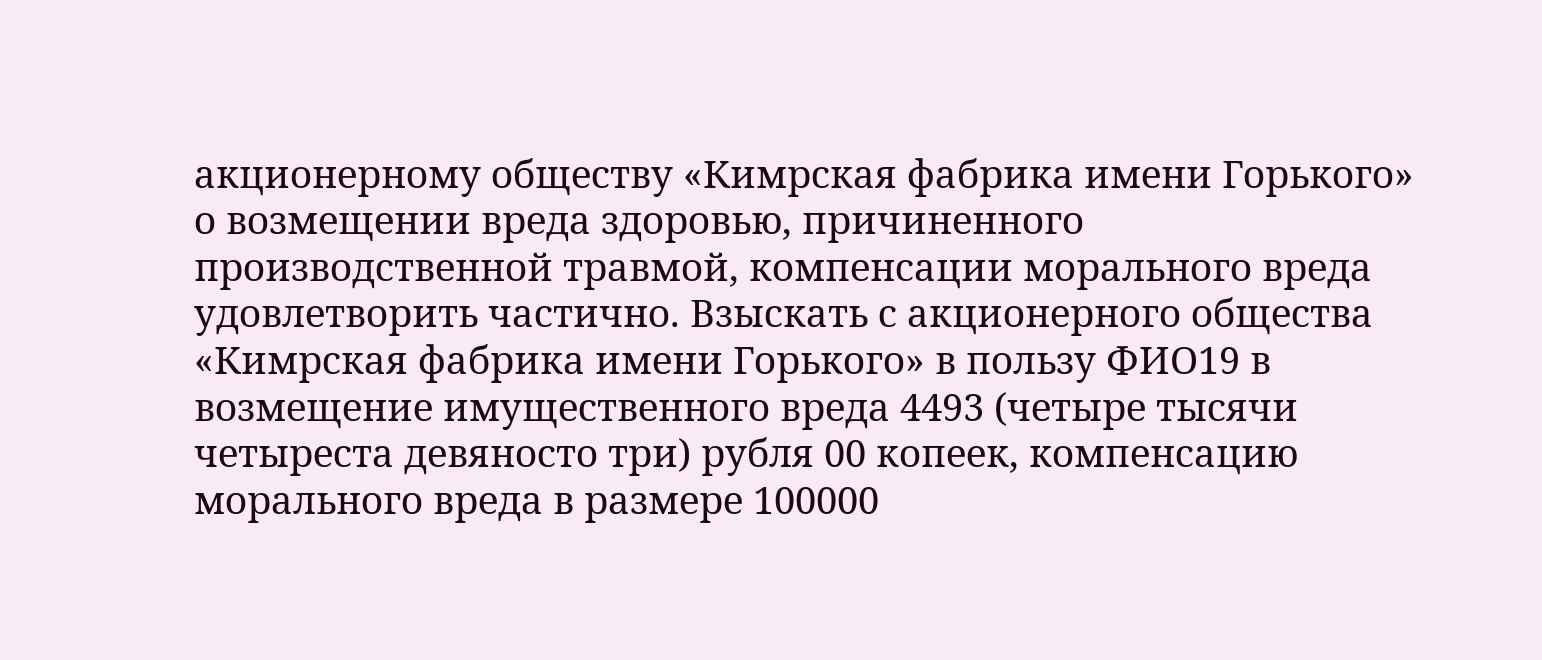акционерному обществу «Кимрская фабрика имени Горького» о возмещении вреда здоровью, причиненного производственной травмой, компенсации морального вреда удовлетворить частично. Взыскать с акционерного общества «Кимрская фабрика имени Горького» в пользу ФИО19 в возмещение имущественного вреда 4493 (четыре тысячи четыреста девяносто три) рубля 00 копеек, компенсацию морального вреда в размере 100000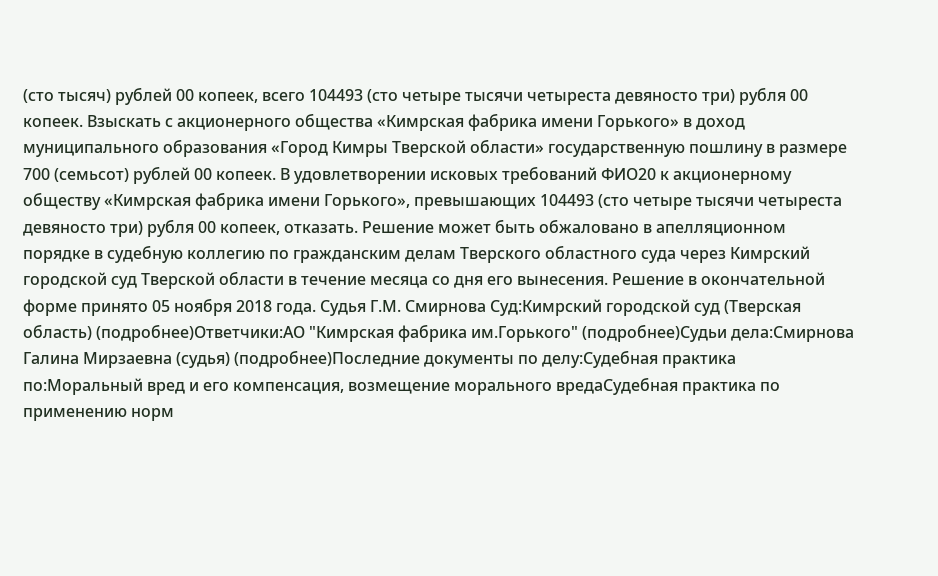(сто тысяч) рублей 00 копеек, всего 104493 (сто четыре тысячи четыреста девяносто три) рубля 00 копеек. Взыскать с акционерного общества «Кимрская фабрика имени Горького» в доход муниципального образования «Город Кимры Тверской области» государственную пошлину в размере 700 (семьсот) рублей 00 копеек. В удовлетворении исковых требований ФИО20 к акционерному обществу «Кимрская фабрика имени Горького», превышающих 104493 (сто четыре тысячи четыреста девяносто три) рубля 00 копеек, отказать. Решение может быть обжаловано в апелляционном порядке в судебную коллегию по гражданским делам Тверского областного суда через Кимрский городской суд Тверской области в течение месяца со дня его вынесения. Решение в окончательной форме принято 05 ноября 2018 года. Судья Г.М. Смирнова Суд:Кимрский городской суд (Тверская область) (подробнее)Ответчики:АО "Кимрская фабрика им.Горького" (подробнее)Судьи дела:Смирнова Галина Мирзаевна (судья) (подробнее)Последние документы по делу:Судебная практика по:Моральный вред и его компенсация, возмещение морального вредаСудебная практика по применению норм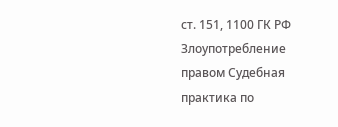ст. 151, 1100 ГК РФ Злоупотребление правом Судебная практика по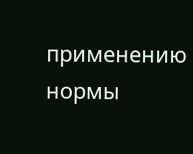применению нормы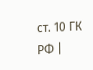ст. 10 ГК РФ |